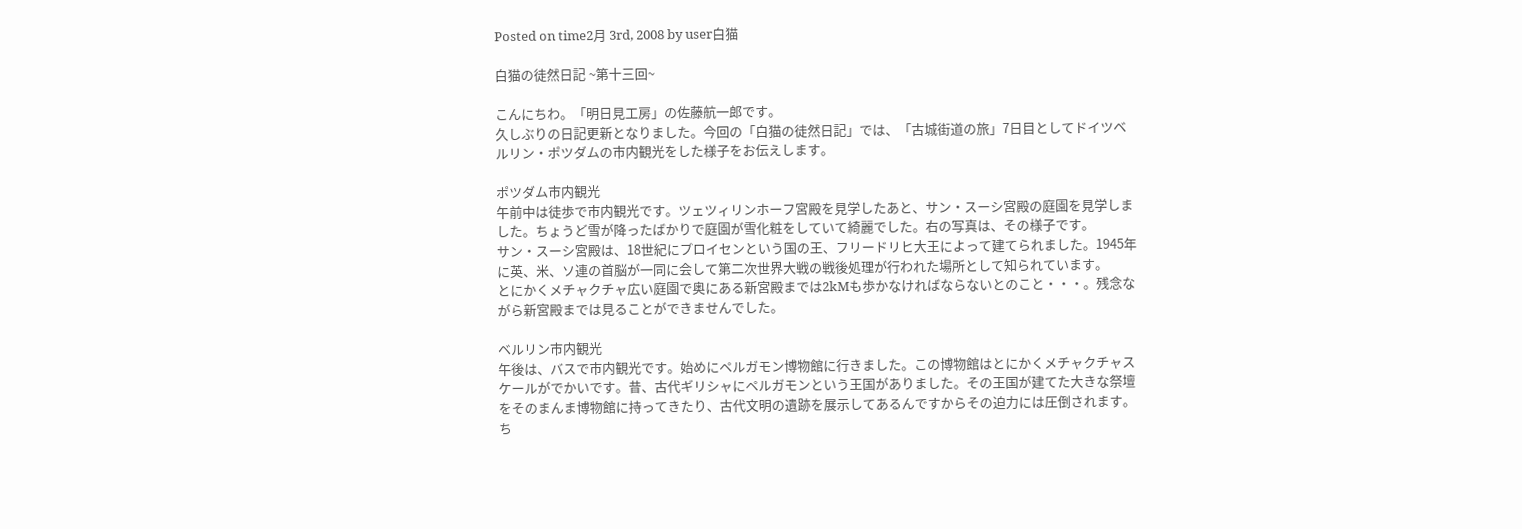Posted on time2月 3rd, 2008 by user白猫

白猫の徒然日記 ~第十三回~

こんにちわ。「明日見工房」の佐藤航一郎です。
久しぶりの日記更新となりました。今回の「白猫の徒然日記」では、「古城街道の旅」7日目としてドイツベルリン・ポツダムの市内観光をした様子をお伝えします。

ポツダム市内観光
午前中は徒歩で市内観光です。ツェツィリンホーフ宮殿を見学したあと、サン・スーシ宮殿の庭園を見学しました。ちょうど雪が降ったばかりで庭園が雪化粧をしていて綺麗でした。右の写真は、その様子です。
サン・スーシ宮殿は、18世紀にプロイセンという国の王、フリードリヒ大王によって建てられました。1945年に英、米、ソ連の首脳が一同に会して第二次世界大戦の戦後処理が行われた場所として知られています。
とにかくメチャクチャ広い庭園で奥にある新宮殿までは2kMも歩かなければならないとのこと・・・。残念ながら新宮殿までは見ることができませんでした。

ベルリン市内観光
午後は、バスで市内観光です。始めにペルガモン博物館に行きました。この博物館はとにかくメチャクチャスケールがでかいです。昔、古代ギリシャにペルガモンという王国がありました。その王国が建てた大きな祭壇をそのまんま博物館に持ってきたり、古代文明の遺跡を展示してあるんですからその迫力には圧倒されます。ち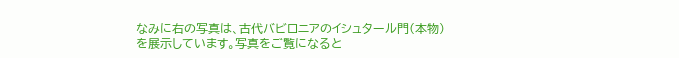なみに右の写真は、古代バビロニアのイシュタール門(本物)を展示しています。写真をご覧になると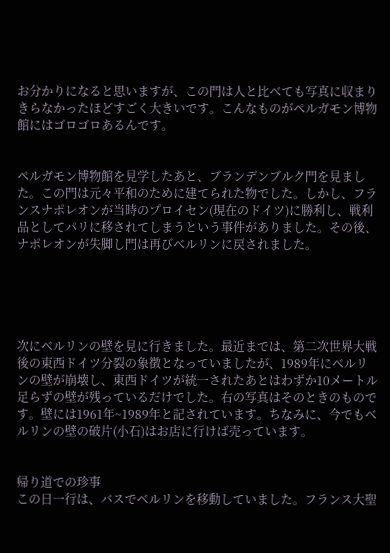お分かりになると思いますが、この門は人と比べても写真に収まりきらなかったほどすごく大きいです。こんなものがペルガモン博物館にはゴロゴロあるんです。


ペルガモン博物館を見学したあと、ブランデンブルク門を見ました。この門は元々平和のために建てられた物でした。しかし、フランスナポレオンが当時のプロイセン(現在のドイツ)に勝利し、戦利品としてパリに移されてしまうという事件がありました。その後、ナポレオンが失脚し門は再びベルリンに戻されました。





次にベルリンの壁を見に行きました。最近までは、第二次世界大戦後の東西ドイツ分裂の象徴となっていましたが、1989年にベルリンの壁が崩壊し、東西ドイツが統一されたあとはわずか10メートル足らずの壁が残っているだけでした。右の写真はそのときのものです。壁には1961年~1989年と記されています。ちなみに、今でもベルリンの壁の破片(小石)はお店に行けば売っています。


帰り道での珍事
この日一行は、バスでベルリンを移動していました。フランス大聖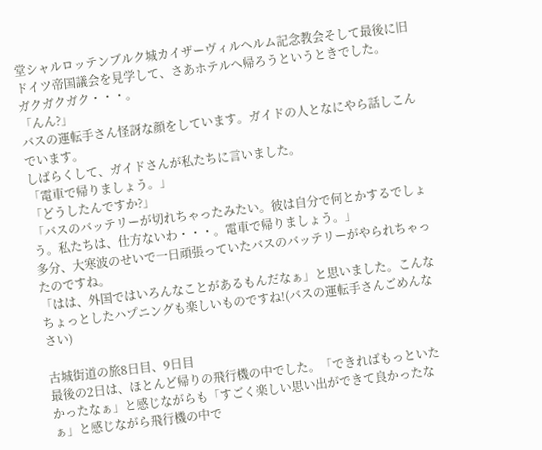堂シャルロッテンブルク城カイザーヴィルヘルム記念教会そして最後に旧ドイツ帝国議会を見学して、さあホテルへ帰ろうというときでした。
ガクガクガク・・・。
「んん?」
バスの運転手さん怪訝な顔をしています。ガイドの人となにやら話しこんでいます。
しばらくして、ガイドさんが私たちに言いました。
「電車で帰りましょう。」
「どうしたんですか?」
「バスのバッテリーが切れちゃったみたい。彼は自分で何とかするでしょう。私たちは、仕方ないわ・・・。電車で帰りましょう。」
多分、大寒波のせいで一日頑張っていたバスのバッテリーがやられちゃったのですね。
「はは、外国ではいろんなことがあるもんだなぁ」と思いました。こんなちょっとしたハプニングも楽しいものですね!(バスの運転手さんごめんなさい)

古城街道の旅8日目、9日目
最後の2日は、ほとんど帰りの飛行機の中でした。「できればもっといたかったなぁ」と感じながらも「すごく楽しい思い出ができて良かったなぁ」と感じながら飛行機の中で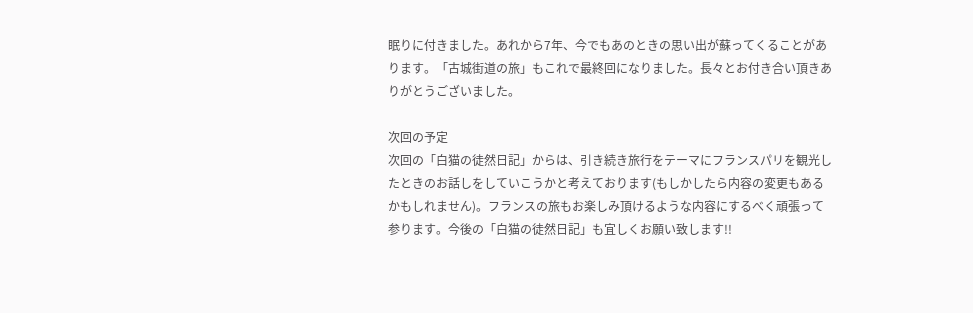眠りに付きました。あれから7年、今でもあのときの思い出が蘇ってくることがあります。「古城街道の旅」もこれで最終回になりました。長々とお付き合い頂きありがとうございました。

次回の予定
次回の「白猫の徒然日記」からは、引き続き旅行をテーマにフランスパリを観光したときのお話しをしていこうかと考えております(もしかしたら内容の変更もあるかもしれません)。フランスの旅もお楽しみ頂けるような内容にするべく頑張って参ります。今後の「白猫の徒然日記」も宜しくお願い致します!!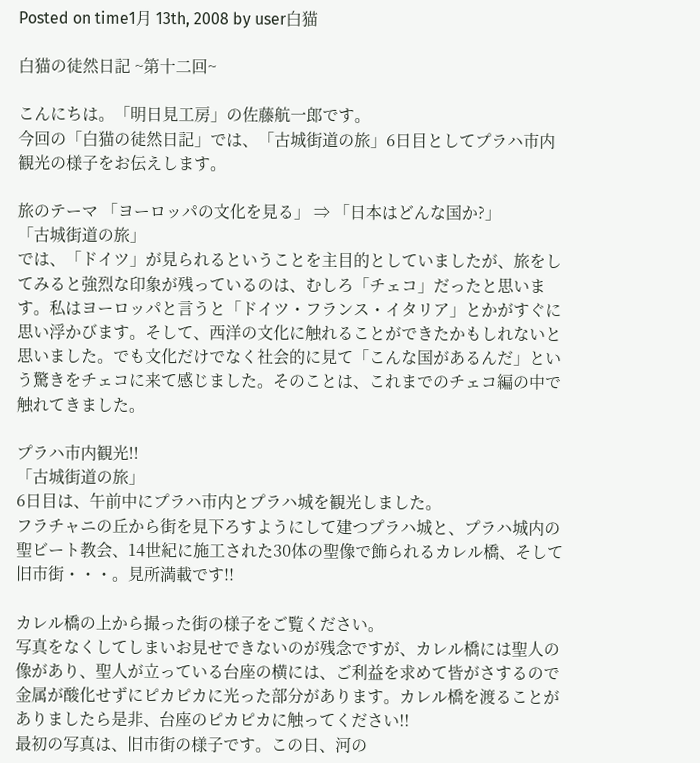Posted on time1月 13th, 2008 by user白猫

白猫の徒然日記 ~第十二回~

こんにちは。「明日見工房」の佐藤航一郎です。
今回の「白猫の徒然日記」では、「古城街道の旅」6日目としてプラハ市内観光の様子をお伝えします。

旅のテーマ 「ヨーロッパの文化を見る」 ⇒ 「日本はどんな国か?」
「古城街道の旅」
では、「ドイツ」が見られるということを主目的としていましたが、旅をしてみると強烈な印象が残っているのは、むしろ「チェコ」だったと思います。私はヨーロッパと言うと「ドイツ・フランス・イタリア」とかがすぐに思い浮かびます。そして、西洋の文化に触れることができたかもしれないと思いました。でも文化だけでなく社会的に見て「こんな国があるんだ」という驚きをチェコに来て感じました。そのことは、これまでのチェコ編の中で触れてきました。

プラハ市内観光!!
「古城街道の旅」
6日目は、午前中にプラハ市内とプラハ城を観光しました。
フラチャニの丘から街を見下ろすようにして建つプラハ城と、プラハ城内の聖ビート教会、14世紀に施工された30体の聖像で飾られるカレル橋、そして旧市街・・・。見所満載です!!

カレル橋の上から撮った街の様子をご覧ください。
写真をなくしてしまいお見せできないのが残念ですが、カレル橋には聖人の像があり、聖人が立っている台座の横には、ご利益を求めて皆がさするので金属が酸化せずにピカピカに光った部分があります。カレル橋を渡ることがありましたら是非、台座のピカピカに触ってください!!
最初の写真は、旧市街の様子です。この日、河の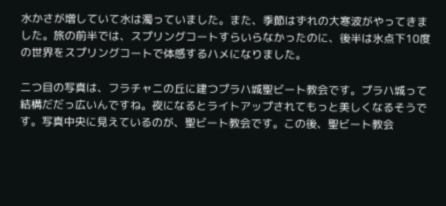水かさが増していて水は濁っていました。また、季節はずれの大寒波がやってきました。旅の前半では、スプリングコートすらいらなかったのに、後半は氷点下10度の世界をスプリングコートで体感するハメになりました。

二つ目の写真は、フラチャニの丘に建つプラハ城聖ビート教会です。プラハ城って結構だだっ広いんですね。夜になるとライトアップされてもっと美しくなるそうです。写真中央に見えているのが、聖ビート教会です。この後、聖ビート教会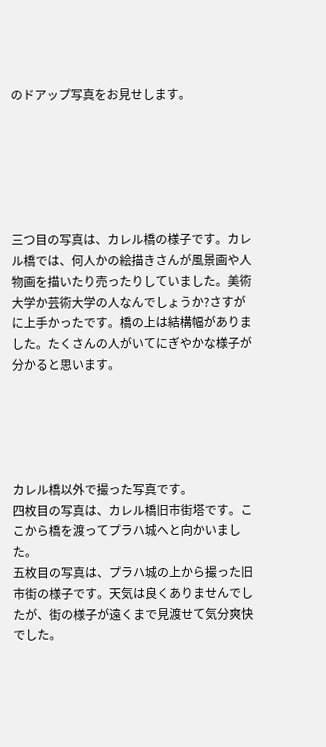のドアップ写真をお見せします。






三つ目の写真は、カレル橋の様子です。カレル橋では、何人かの絵描きさんが風景画や人物画を描いたり売ったりしていました。美術大学か芸術大学の人なんでしょうか?さすがに上手かったです。橋の上は結構幅がありました。たくさんの人がいてにぎやかな様子が分かると思います。





カレル橋以外で撮った写真です。
四枚目の写真は、カレル橋旧市街塔です。ここから橋を渡ってプラハ城へと向かいました。
五枚目の写真は、プラハ城の上から撮った旧市街の様子です。天気は良くありませんでしたが、街の様子が遠くまで見渡せて気分爽快でした。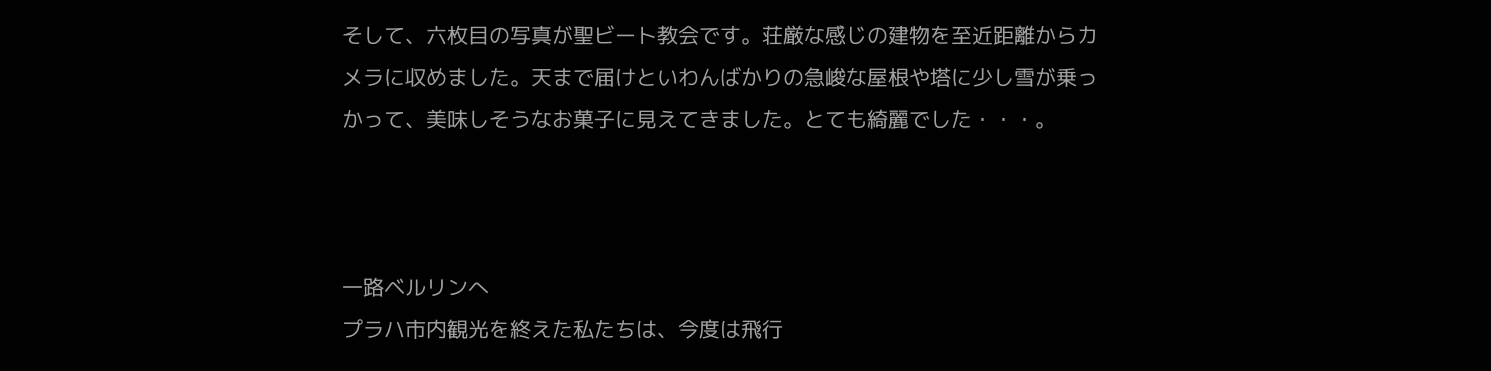そして、六枚目の写真が聖ビート教会です。荘厳な感じの建物を至近距離からカメラに収めました。天まで届けといわんばかりの急峻な屋根や塔に少し雪が乗っかって、美味しそうなお菓子に見えてきました。とても綺麗でした・・・。



一路ベルリンへ
プラハ市内観光を終えた私たちは、今度は飛行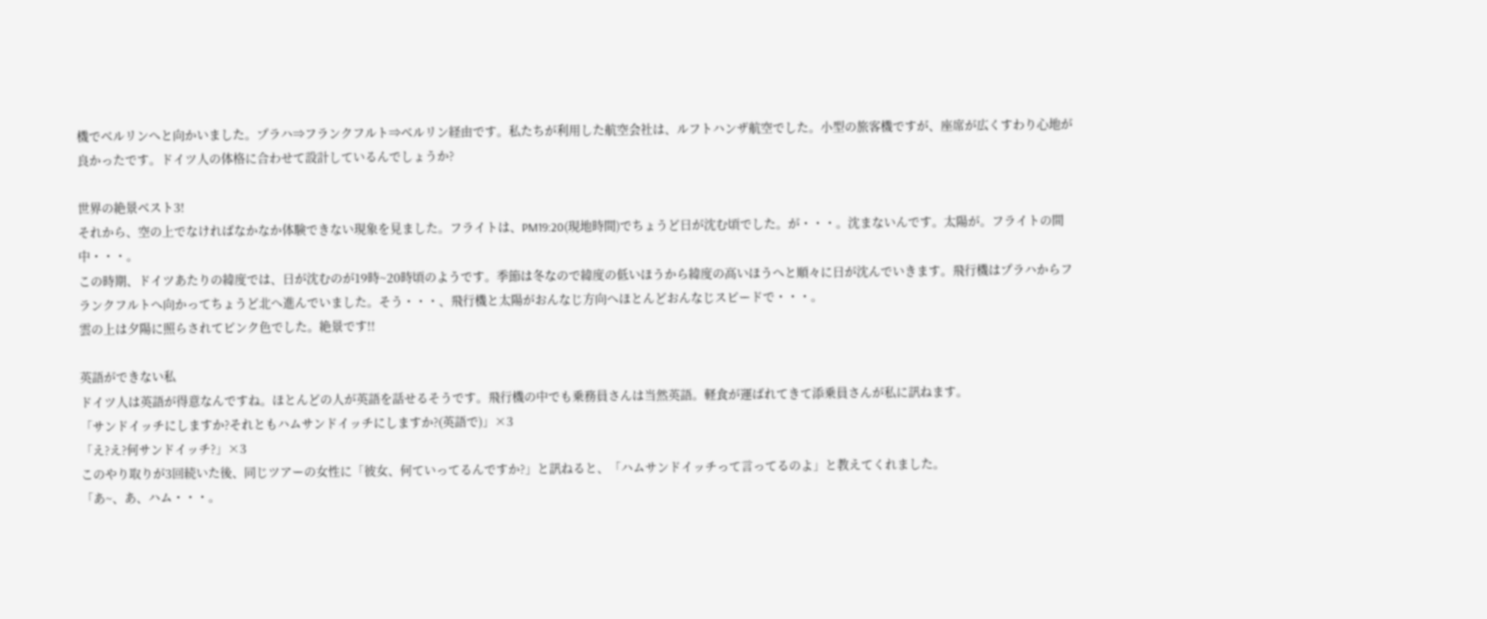機でベルリンへと向かいました。プラハ⇒フランクフルト⇒ベルリン経由です。私たちが利用した航空会社は、ルフトハンザ航空でした。小型の旅客機ですが、座席が広くすわり心地が良かったです。ドイツ人の体格に合わせて設計しているんでしょうか?

世界の絶景ベスト3!
それから、空の上でなければなかなか体験できない現象を見ました。フライトは、PM19:20(現地時間)でちょうど日が沈む頃でした。が・・・。沈まないんです。太陽が。フライトの間中・・・。
この時期、ドイツあたりの緯度では、日が沈むのが19時~20時頃のようです。季節は冬なので緯度の低いほうから緯度の高いほうへと順々に日が沈んでいきます。飛行機はプラハからフランクフルトへ向かってちょうど北へ進んでいました。そう・・・、飛行機と太陽がおんなじ方向へほとんどおんなじスピードで・・・。
雲の上は夕陽に照らされてピンク色でした。絶景です!!

英語ができない私
ドイツ人は英語が得意なんですね。ほとんどの人が英語を話せるそうです。飛行機の中でも乗務員さんは当然英語。軽食が運ばれてきて添乗員さんが私に訊ねます。
「サンドイッチにしますか?それともハムサンドイッチにしますか?(英語で)」×3
「え?え?何サンドイッチ?」×3
このやり取りが3回続いた後、同じツアーの女性に「彼女、何ていってるんですか?」と訊ねると、「ハムサンドイッチって言ってるのよ」と教えてくれました。
「あ~、あ、ハム・・・。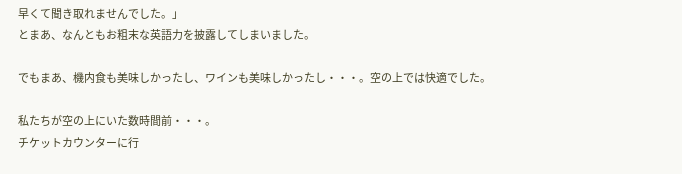早くて聞き取れませんでした。」
とまあ、なんともお粗末な英語力を披露してしまいました。

でもまあ、機内食も美味しかったし、ワインも美味しかったし・・・。空の上では快適でした。

私たちが空の上にいた数時間前・・・。
チケットカウンターに行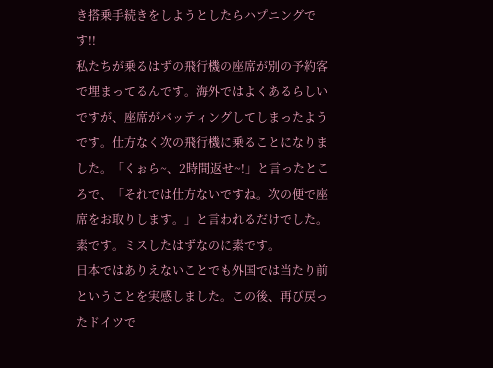き搭乗手続きをしようとしたらハプニングです!!
私たちが乗るはずの飛行機の座席が別の予約客で埋まってるんです。海外ではよくあるらしいですが、座席がバッティングしてしまったようです。仕方なく次の飛行機に乗ることになりました。「くぉら~、2時間返せ~!」と言ったところで、「それでは仕方ないですね。次の便で座席をお取りします。」と言われるだけでした。素です。ミスしたはずなのに素です。
日本ではありえないことでも外国では当たり前ということを実感しました。この後、再び戻ったドイツで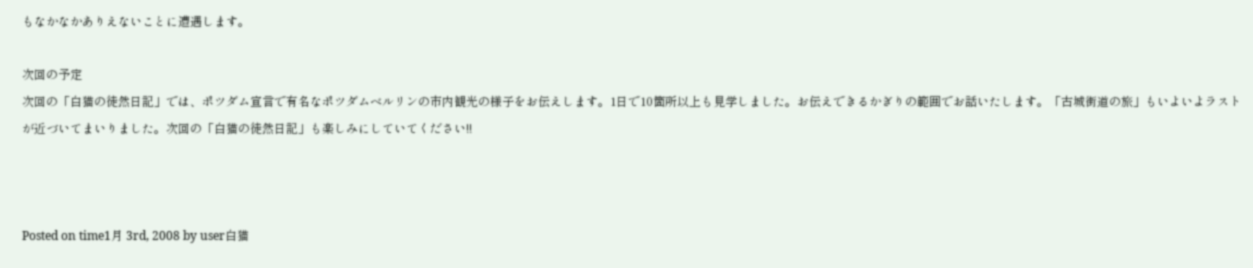もなかなかありえないことに遭遇します。

次回の予定
次回の「白猫の徒然日記」では、ポツダム宣言で有名なポツダムベルリンの市内観光の様子をお伝えします。1日で10箇所以上も見学しました。お伝えできるかぎりの範囲でお話いたします。「古城街道の旅」もいよいよラストが近づいてまいりました。次回の「白猫の徒然日記」も楽しみにしていてください!!



Posted on time1月 3rd, 2008 by user白猫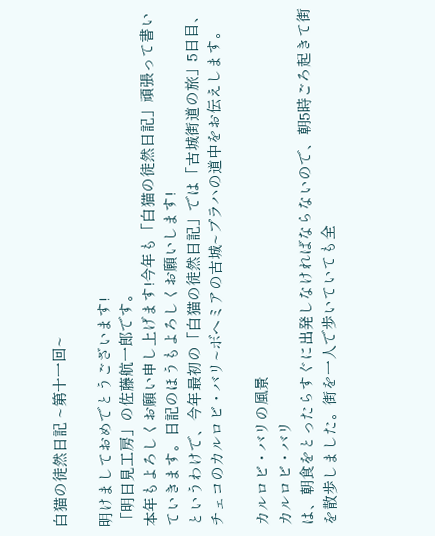白猫の徒然日記 ~第十一回~

明けましておめでとうございます!
「明日見工房」の佐藤航一郎です。
本年もよろしくお願い申し上げます!今年も「白猫の徒然日記」頑張って書いていきます。日記のほうもよろしくお願いします!
というわけで、今年最初の「白猫の徒然日記」では「古城街道の旅」5日目、チェコのカルロビ・バリ~ボヘミアの古城~プラハの道中をお伝えします。

カルロビ・バリの風景
カルロビ・バリ
は、朝食をとったらすぐに出発しなければならないので、朝5時ごろ起きて街を散歩しました。街を一人で歩いていても全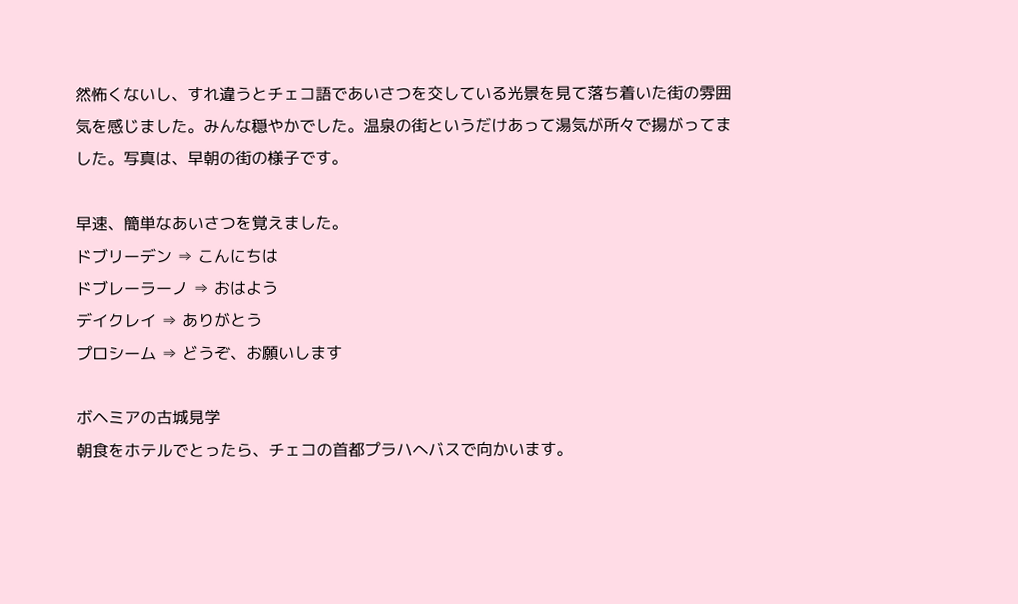然怖くないし、すれ違うとチェコ語であいさつを交している光景を見て落ち着いた街の雰囲気を感じました。みんな穏やかでした。温泉の街というだけあって湯気が所々で揚がってました。写真は、早朝の街の様子です。

早速、簡単なあいさつを覚えました。
ドブリーデン ⇒ こんにちは
ドブレーラーノ ⇒ おはよう
デイクレイ ⇒ ありがとう
プロシーム ⇒ どうぞ、お願いします

ボヘミアの古城見学
朝食をホテルでとったら、チェコの首都プラハへバスで向かいます。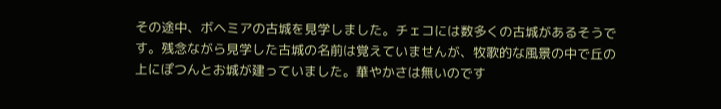その途中、ボヘミアの古城を見学しました。チェコには数多くの古城があるそうです。残念ながら見学した古城の名前は覚えていませんが、牧歌的な風景の中で丘の上にぽつんとお城が建っていました。華やかさは無いのです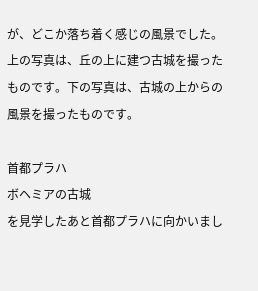が、どこか落ち着く感じの風景でした。上の写真は、丘の上に建つ古城を撮ったものです。下の写真は、古城の上からの風景を撮ったものです。

首都プラハ
ボヘミアの古城
を見学したあと首都プラハに向かいまし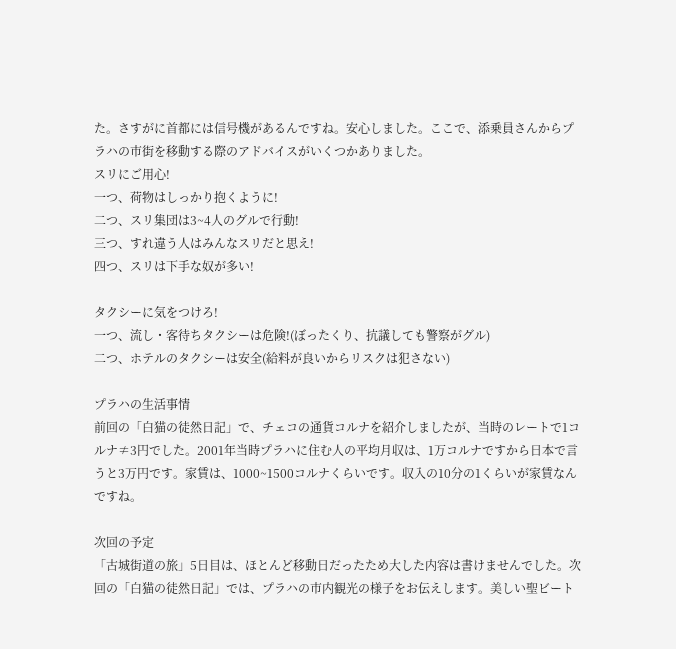た。さすがに首都には信号機があるんですね。安心しました。ここで、添乗員さんからプラハの市街を移動する際のアドバイスがいくつかありました。
スリにご用心!
一つ、荷物はしっかり抱くように!
二つ、スリ集団は3~4人のグルで行動!
三つ、すれ違う人はみんなスリだと思え!
四つ、スリは下手な奴が多い!

タクシーに気をつけろ!
一つ、流し・客待ちタクシーは危険!(ぼったくり、抗議しても警察がグル)
二つ、ホテルのタクシーは安全(給料が良いからリスクは犯さない)

プラハの生活事情
前回の「白猫の徒然日記」で、チェコの通貨コルナを紹介しましたが、当時のレートで1コルナ≠3円でした。2001年当時プラハに住む人の平均月収は、1万コルナですから日本で言うと3万円です。家賃は、1000~1500コルナくらいです。収入の10分の1くらいが家賃なんですね。

次回の予定
「古城街道の旅」5日目は、ほとんど移動日だったため大した内容は書けませんでした。次回の「白猫の徒然日記」では、プラハの市内観光の様子をお伝えします。美しい聖ビート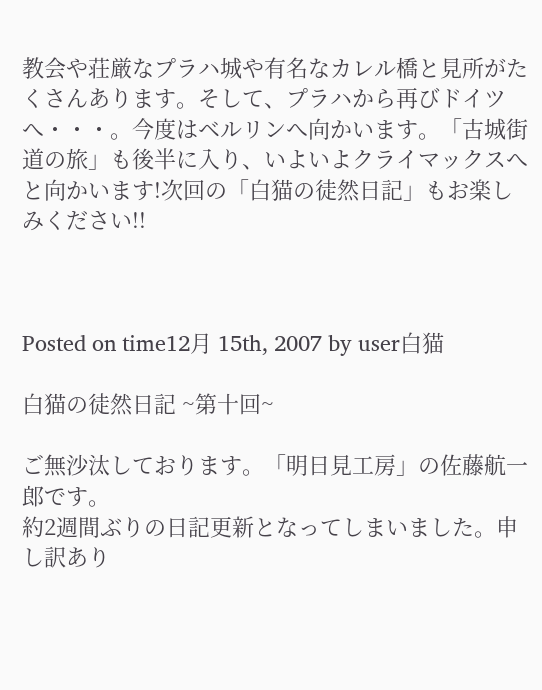教会や荘厳なプラハ城や有名なカレル橋と見所がたくさんあります。そして、プラハから再びドイツへ・・・。今度はベルリンへ向かいます。「古城街道の旅」も後半に入り、いよいよクライマックスへと向かいます!次回の「白猫の徒然日記」もお楽しみください!!



Posted on time12月 15th, 2007 by user白猫

白猫の徒然日記 ~第十回~

ご無沙汰しております。「明日見工房」の佐藤航一郎です。
約2週間ぶりの日記更新となってしまいました。申し訳あり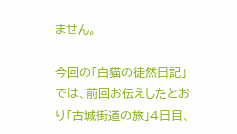ません。

今回の「白猫の徒然日記」では、前回お伝えしたとおり「古城街道の旅」4日目、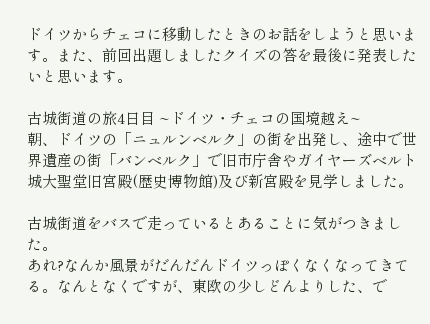ドイツからチェコに移動したときのお話をしようと思います。また、前回出題しましたクイズの答を最後に発表したいと思います。

古城街道の旅4日目 ~ドイツ・チェコの国境越え~
朝、ドイツの「ニュルンベルク」の街を出発し、途中で世界遺産の街「バンベルク」で旧市庁舎やガイヤーズベルト城大聖堂旧宮殿(歴史博物館)及び新宮殿を見学しました。

古城街道をバスで走っているとあることに気がつきました。
あれ?なんか風景がだんだんドイツっぽくなくなってきてる。なんとなくですが、東欧の少しどんよりした、で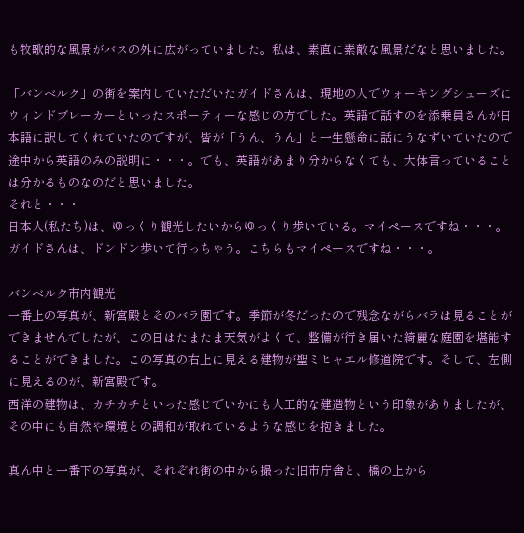も牧歌的な風景がバスの外に広がっていました。私は、素直に素敵な風景だなと思いました。

「バンベルク」の街を案内していただいたガイドさんは、現地の人でウォーキングシューズにウィンドブレーカーといったスポーティーな感じの方でした。英語で話すのを添乗員さんが日本語に訳してくれていたのですが、皆が「うん、うん」と一生懸命に話にうなずいていたので途中から英語のみの説明に・・・。でも、英語があまり分からなくても、大体言っていることは分かるものなのだと思いました。
それと・・・
日本人(私たち)は、ゆっくり観光したいからゆっくり歩いている。マイペースですね・・・。
ガイドさんは、ドンドン歩いて行っちゃう。こちらもマイペースですね・・・。

バンベルク市内観光
一番上の写真が、新宮殿とそのバラ園です。季節が冬だったので残念ながらバラは見ることができませんでしたが、この日はたまたま天気がよくて、整備が行き届いた綺麗な庭園を堪能することができました。この写真の右上に見える建物が聖ミヒャエル修道院です。そして、左側に見えるのが、新宮殿です。
西洋の建物は、カチカチといった感じでいかにも人工的な建造物という印象がありましたが、その中にも自然や環境との調和が取れているような感じを抱きました。

真ん中と一番下の写真が、それぞれ街の中から撮った旧市庁舎と、橋の上から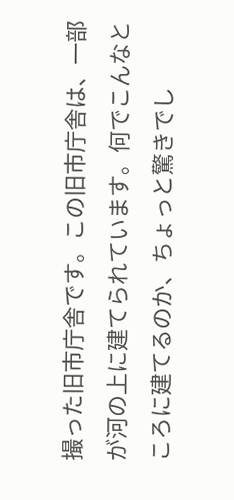撮った旧市庁舎です。この旧市庁舎は、一部が河の上に建てられています。何でこんなところに建てるのか、ちょっと驚きでし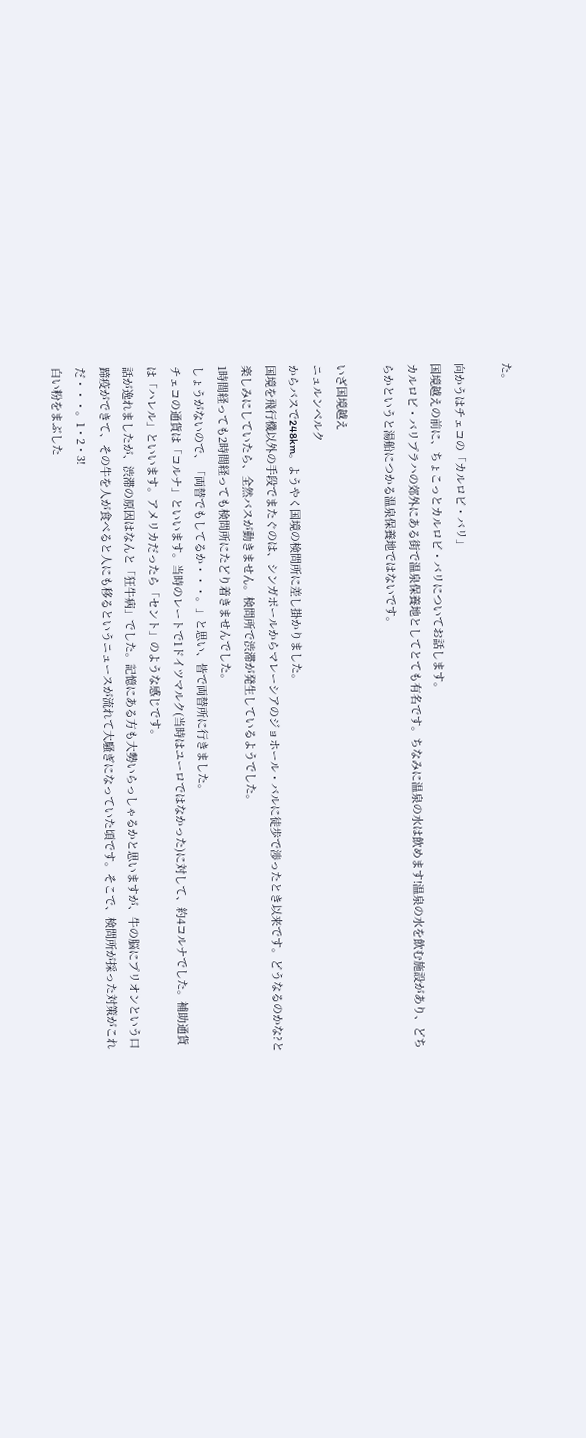た。

向かうはチェコの「カルロビ・バリ」
国境越えの前に、ちょこっとカルロビ・バリについてお話します。
カルロビ・バリプラハの郊外にある街で温泉保養地としてとても有名です。ちなみに温泉の水は飲めます!温泉の水を飲む施設があり、どちらかというと湯船につかる温泉保養地ではないです。

いざ国境越え
ニュルンベルク
からバスで248km。ようやく国境の検問所に差し掛かりました。
国境を飛行機以外の手段でまたぐのは、シンガポールからマレーシアのジョホール・バルに徒歩で渉ったとき以来です。どうなるのかな?と楽しみにしていたら、全然バスが動きません。検問所で渋滞が発生しているようでした。
1時間経っても2時間経っても検問所にたどり着きませんでした。
しょうがないので、「両替でもしてるか・・・。」と思い、皆で両替所に行きました。
チェコの通貨は「コルナ」といいます。当時のレートで1ドイツマルク(当時はユーロではなかった)に対して、約4コルナでした。補助通貨は「ハレル」といいます。アメリカだったら「セント」のような感じです。
話が逸れましたが、渋滞の原因はなんと「狂牛病」でした。記憶にある方も大勢いらっしゃるかと思いますが、牛の脳にプリオンという口蹄疫ができて、その牛を人が食べると人にも移るというニュースが流れて大騒ぎになっていた頃です。そこで、検問所が採った対策がこれだ・・・。1・2・3!
白い粉をまぶした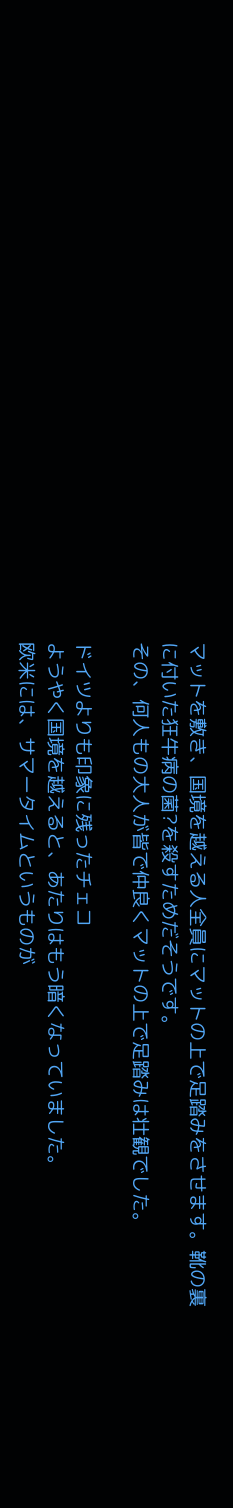マットを敷き、国境を越える人全員にマットの上で足踏みをさせます。靴の裏に付いた狂牛病の菌?を殺すためだそうです。
その、何人もの大人が皆で仲良くマットの上で足踏みは壮観でした。

ドイツよりも印象に残ったチェコ
ようやく国境を越えると、あたりはもう暗くなっていました。
欧米には、サマータイムというものが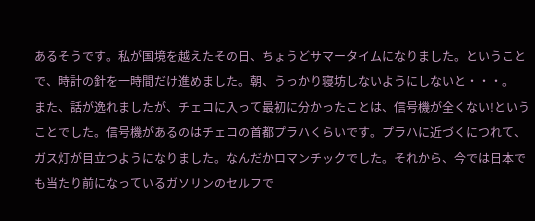あるそうです。私が国境を越えたその日、ちょうどサマータイムになりました。ということで、時計の針を一時間だけ進めました。朝、うっかり寝坊しないようにしないと・・・。
また、話が逸れましたが、チェコに入って最初に分かったことは、信号機が全くない!ということでした。信号機があるのはチェコの首都プラハくらいです。プラハに近づくにつれて、ガス灯が目立つようになりました。なんだかロマンチックでした。それから、今では日本でも当たり前になっているガソリンのセルフで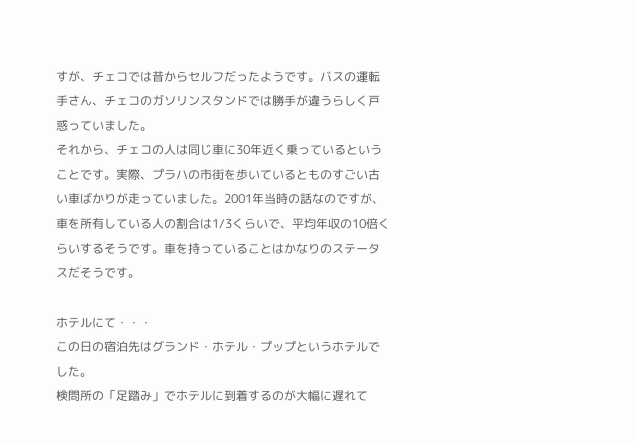すが、チェコでは昔からセルフだったようです。バスの運転手さん、チェコのガソリンスタンドでは勝手が違うらしく戸惑っていました。
それから、チェコの人は同じ車に30年近く乗っているということです。実際、プラハの市街を歩いているとものすごい古い車ばかりが走っていました。2001年当時の話なのですが、車を所有している人の割合は1/3くらいで、平均年収の10倍くらいするそうです。車を持っていることはかなりのステータスだそうです。

ホテルにて・・・
この日の宿泊先はグランド・ホテル・プップというホテルでした。
検問所の「足踏み」でホテルに到着するのが大幅に遅れて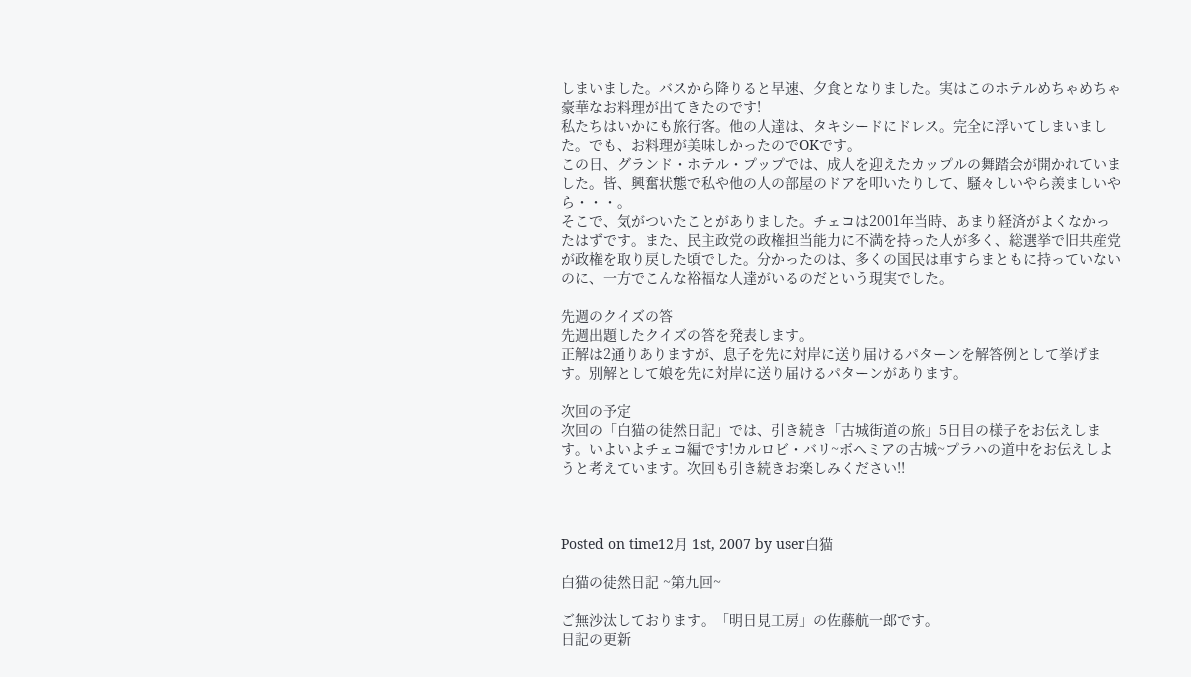しまいました。バスから降りると早速、夕食となりました。実はこのホテルめちゃめちゃ豪華なお料理が出てきたのです!
私たちはいかにも旅行客。他の人達は、タキシードにドレス。完全に浮いてしまいました。でも、お料理が美味しかったのでOKです。
この日、グランド・ホテル・プップでは、成人を迎えたカップルの舞踏会が開かれていました。皆、興奮状態で私や他の人の部屋のドアを叩いたりして、騒々しいやら羨ましいやら・・・。
そこで、気がついたことがありました。チェコは2001年当時、あまり経済がよくなかったはずです。また、民主政党の政権担当能力に不満を持った人が多く、総選挙で旧共産党が政権を取り戻した頃でした。分かったのは、多くの国民は車すらまともに持っていないのに、一方でこんな裕福な人達がいるのだという現実でした。

先週のクイズの答
先週出題したクイズの答を発表します。
正解は2通りありますが、息子を先に対岸に送り届けるパターンを解答例として挙げます。別解として娘を先に対岸に送り届けるパターンがあります。

次回の予定
次回の「白猫の徒然日記」では、引き続き「古城街道の旅」5日目の様子をお伝えします。いよいよチェコ編です!カルロビ・バリ~ボヘミアの古城~プラハの道中をお伝えしようと考えています。次回も引き続きお楽しみください!!



Posted on time12月 1st, 2007 by user白猫

白猫の徒然日記 ~第九回~

ご無沙汰しております。「明日見工房」の佐藤航一郎です。
日記の更新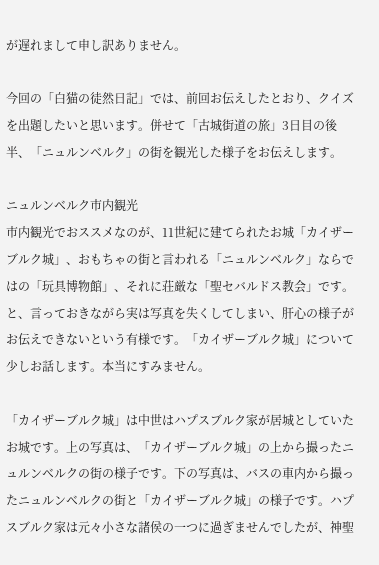が遅れまして申し訳ありません。

今回の「白猫の徒然日記」では、前回お伝えしたとおり、クイズを出題したいと思います。併せて「古城街道の旅」3日目の後半、「ニュルンベルク」の街を観光した様子をお伝えします。

ニュルンベルク市内観光
市内観光でおススメなのが、11世紀に建てられたお城「カイザーブルク城」、おもちゃの街と言われる「ニュルンベルク」ならではの「玩具博物館」、それに荘厳な「聖セバルドス教会」です。
と、言っておきながら実は写真を失くしてしまい、肝心の様子がお伝えできないという有様です。「カイザーブルク城」について少しお話します。本当にすみません。

「カイザーブルク城」は中世はハプスブルク家が居城としていたお城です。上の写真は、「カイザーブルク城」の上から撮ったニュルンベルクの街の様子です。下の写真は、バスの車内から撮ったニュルンベルクの街と「カイザーブルク城」の様子です。ハプスブルク家は元々小さな諸侯の一つに過ぎませんでしたが、神聖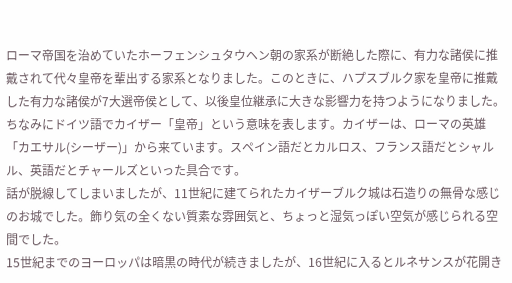ローマ帝国を治めていたホーフェンシュタウヘン朝の家系が断絶した際に、有力な諸侯に推戴されて代々皇帝を輩出する家系となりました。このときに、ハプスブルク家を皇帝に推戴した有力な諸侯が7大選帝侯として、以後皇位継承に大きな影響力を持つようになりました。
ちなみにドイツ語でカイザー「皇帝」という意味を表します。カイザーは、ローマの英雄「カエサル(シーザー)」から来ています。スペイン語だとカルロス、フランス語だとシャルル、英語だとチャールズといった具合です。
話が脱線してしまいましたが、11世紀に建てられたカイザーブルク城は石造りの無骨な感じのお城でした。飾り気の全くない質素な雰囲気と、ちょっと湿気っぽい空気が感じられる空間でした。
15世紀までのヨーロッパは暗黒の時代が続きましたが、16世紀に入るとルネサンスが花開き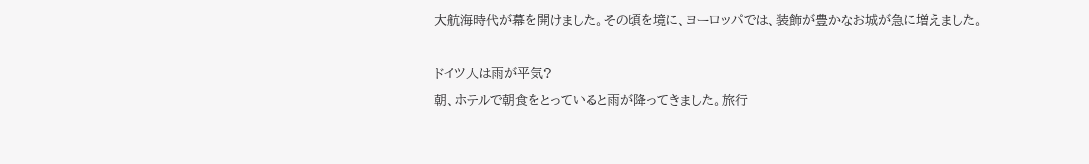大航海時代が幕を開けました。その頃を境に、ヨーロッパでは、装飾が豊かなお城が急に増えました。

ドイツ人は雨が平気?
朝、ホテルで朝食をとっていると雨が降ってきました。旅行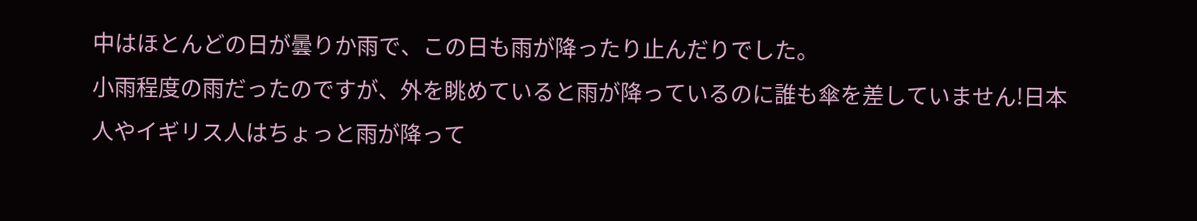中はほとんどの日が曇りか雨で、この日も雨が降ったり止んだりでした。
小雨程度の雨だったのですが、外を眺めていると雨が降っているのに誰も傘を差していません!日本人やイギリス人はちょっと雨が降って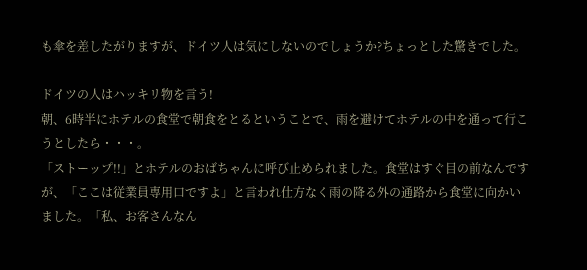も傘を差したがりますが、ドイツ人は気にしないのでしょうか?ちょっとした驚きでした。

ドイツの人はハッキリ物を言う!
朝、6時半にホテルの食堂で朝食をとるということで、雨を避けてホテルの中を通って行こうとしたら・・・。
「ストーップ!!」とホテルのおばちゃんに呼び止められました。食堂はすぐ目の前なんですが、「ここは従業員専用口ですよ」と言われ仕方なく雨の降る外の通路から食堂に向かいました。「私、お客さんなん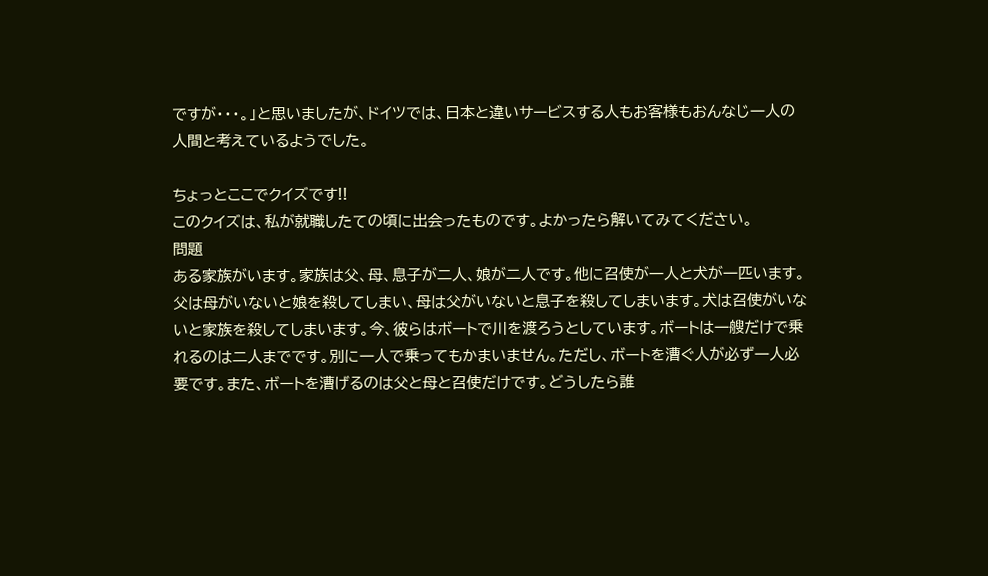ですが・・・。」と思いましたが、ドイツでは、日本と違いサービスする人もお客様もおんなじ一人の人間と考えているようでした。

ちょっとここでクイズです!!
このクイズは、私が就職したての頃に出会ったものです。よかったら解いてみてください。
問題
ある家族がいます。家族は父、母、息子が二人、娘が二人です。他に召使が一人と犬が一匹います。父は母がいないと娘を殺してしまい、母は父がいないと息子を殺してしまいます。犬は召使がいないと家族を殺してしまいます。今、彼らはボートで川を渡ろうとしています。ボートは一艘だけで乗れるのは二人までです。別に一人で乗ってもかまいません。ただし、ボートを漕ぐ人が必ず一人必要です。また、ボートを漕げるのは父と母と召使だけです。どうしたら誰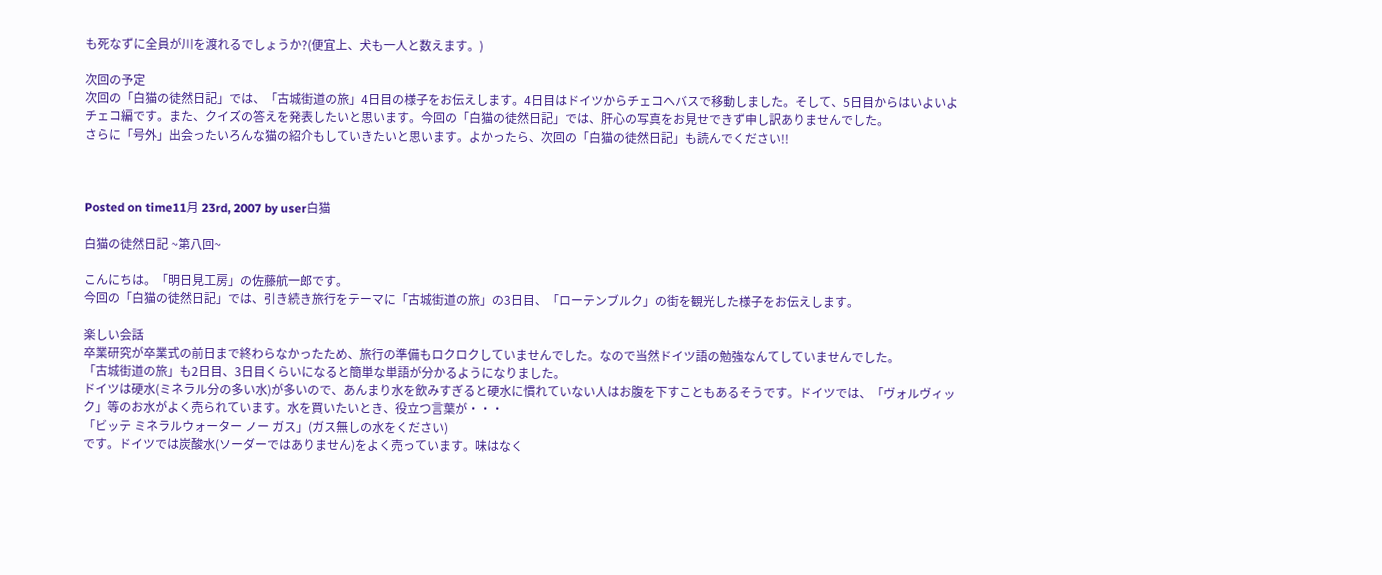も死なずに全員が川を渡れるでしょうか?(便宜上、犬も一人と数えます。)

次回の予定
次回の「白猫の徒然日記」では、「古城街道の旅」4日目の様子をお伝えします。4日目はドイツからチェコへバスで移動しました。そして、5日目からはいよいよチェコ編です。また、クイズの答えを発表したいと思います。今回の「白猫の徒然日記」では、肝心の写真をお見せできず申し訳ありませんでした。
さらに「号外」出会ったいろんな猫の紹介もしていきたいと思います。よかったら、次回の「白猫の徒然日記」も読んでください!!



Posted on time11月 23rd, 2007 by user白猫

白猫の徒然日記 ~第八回~

こんにちは。「明日見工房」の佐藤航一郎です。
今回の「白猫の徒然日記」では、引き続き旅行をテーマに「古城街道の旅」の3日目、「ローテンブルク」の街を観光した様子をお伝えします。

楽しい会話
卒業研究が卒業式の前日まで終わらなかったため、旅行の準備もロクロクしていませんでした。なので当然ドイツ語の勉強なんてしていませんでした。
「古城街道の旅」も2日目、3日目くらいになると簡単な単語が分かるようになりました。
ドイツは硬水(ミネラル分の多い水)が多いので、あんまり水を飲みすぎると硬水に慣れていない人はお腹を下すこともあるそうです。ドイツでは、「ヴォルヴィック」等のお水がよく売られています。水を買いたいとき、役立つ言葉が・・・
「ビッテ ミネラルウォーター ノー ガス」(ガス無しの水をください)
です。ドイツでは炭酸水(ソーダーではありません)をよく売っています。味はなく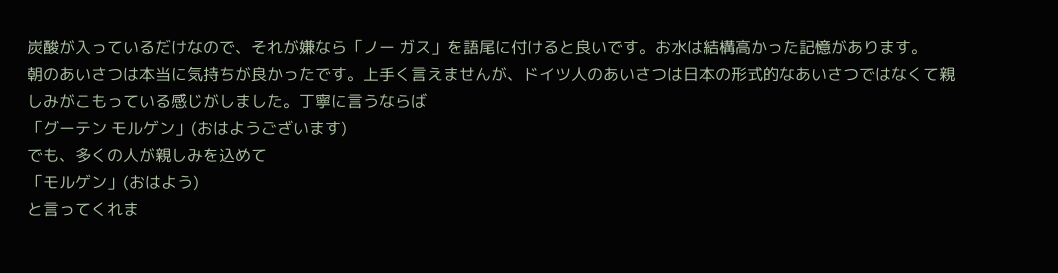炭酸が入っているだけなので、それが嫌なら「ノー ガス」を語尾に付けると良いです。お水は結構高かった記憶があります。
朝のあいさつは本当に気持ちが良かったです。上手く言えませんが、ドイツ人のあいさつは日本の形式的なあいさつではなくて親しみがこもっている感じがしました。丁寧に言うならば
「グーテン モルゲン」(おはようございます)
でも、多くの人が親しみを込めて
「モルゲン」(おはよう)
と言ってくれま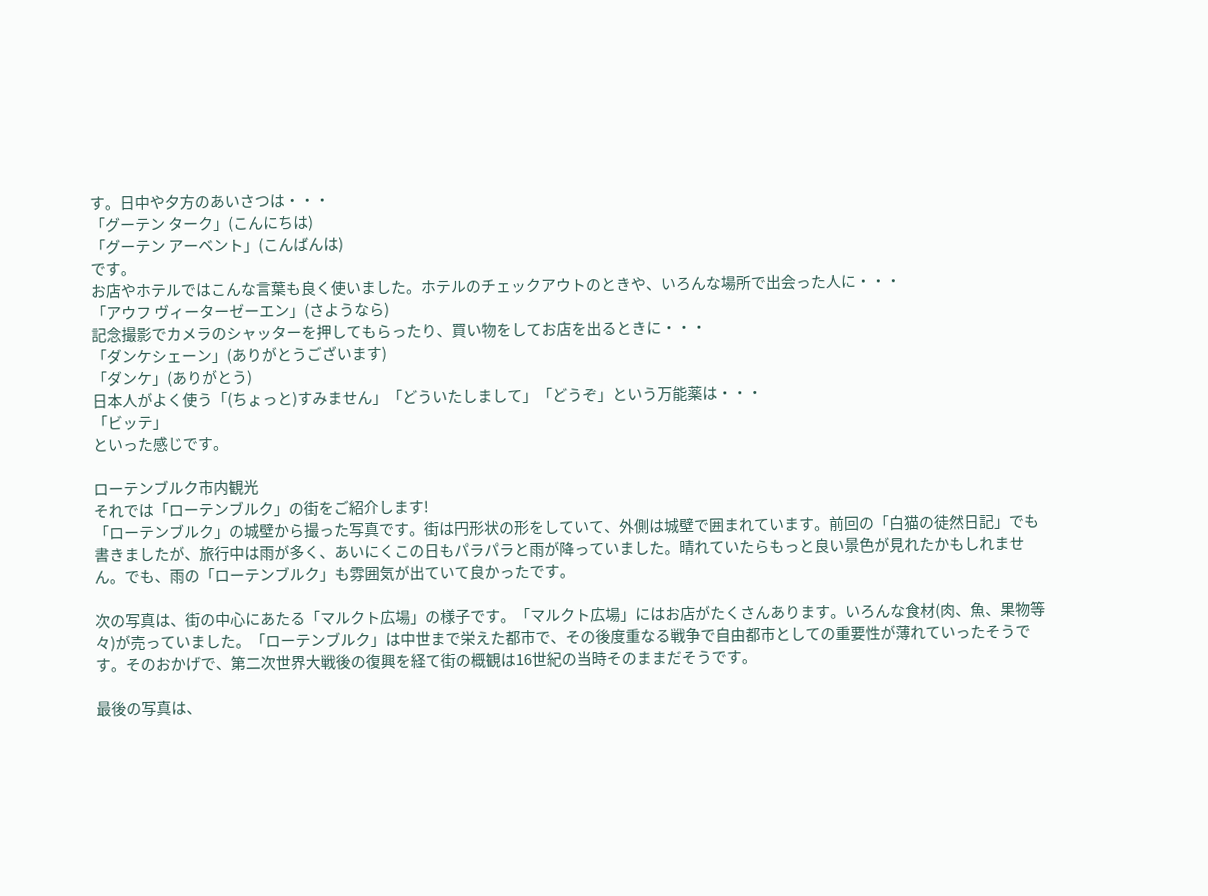す。日中や夕方のあいさつは・・・
「グーテン ターク」(こんにちは)
「グーテン アーベント」(こんばんは)
です。
お店やホテルではこんな言葉も良く使いました。ホテルのチェックアウトのときや、いろんな場所で出会った人に・・・
「アウフ ヴィーターゼーエン」(さようなら)
記念撮影でカメラのシャッターを押してもらったり、買い物をしてお店を出るときに・・・
「ダンケシェーン」(ありがとうございます)
「ダンケ」(ありがとう)
日本人がよく使う「(ちょっと)すみません」「どういたしまして」「どうぞ」という万能薬は・・・
「ビッテ」
といった感じです。

ローテンブルク市内観光
それでは「ローテンブルク」の街をご紹介します!
「ローテンブルク」の城壁から撮った写真です。街は円形状の形をしていて、外側は城壁で囲まれています。前回の「白猫の徒然日記」でも書きましたが、旅行中は雨が多く、あいにくこの日もパラパラと雨が降っていました。晴れていたらもっと良い景色が見れたかもしれません。でも、雨の「ローテンブルク」も雰囲気が出ていて良かったです。

次の写真は、街の中心にあたる「マルクト広場」の様子です。「マルクト広場」にはお店がたくさんあります。いろんな食材(肉、魚、果物等々)が売っていました。「ローテンブルク」は中世まで栄えた都市で、その後度重なる戦争で自由都市としての重要性が薄れていったそうです。そのおかげで、第二次世界大戦後の復興を経て街の概観は16世紀の当時そのままだそうです。

最後の写真は、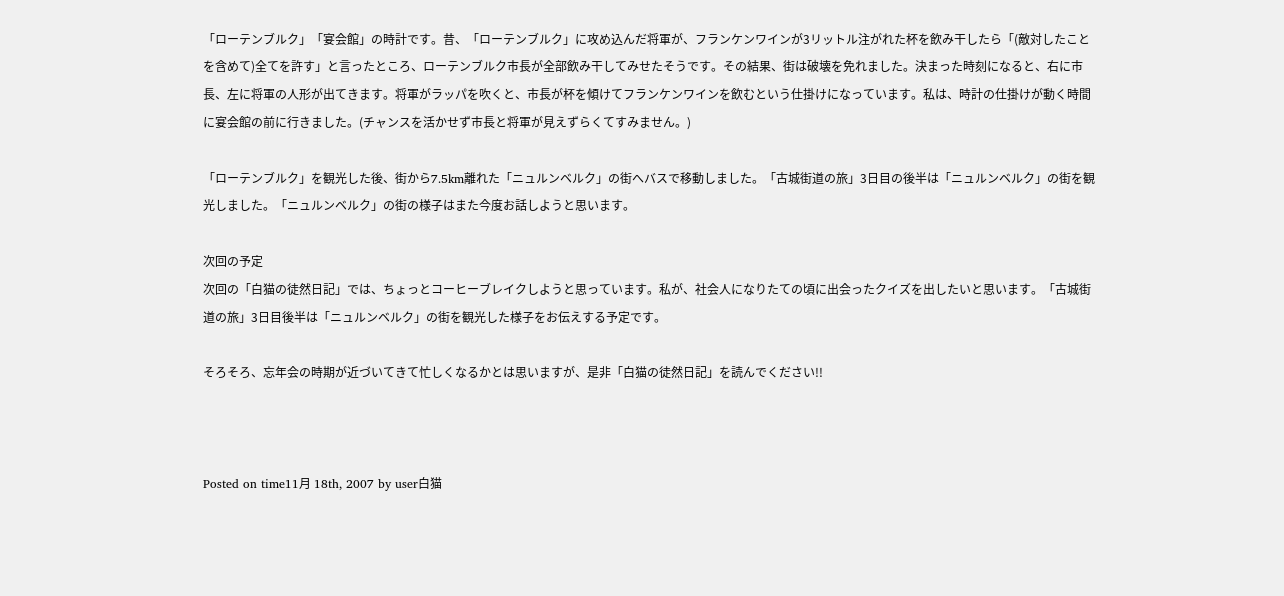「ローテンブルク」「宴会館」の時計です。昔、「ローテンブルク」に攻め込んだ将軍が、フランケンワインが3リットル注がれた杯を飲み干したら「(敵対したことを含めて)全てを許す」と言ったところ、ローテンブルク市長が全部飲み干してみせたそうです。その結果、街は破壊を免れました。決まった時刻になると、右に市長、左に将軍の人形が出てきます。将軍がラッパを吹くと、市長が杯を傾けてフランケンワインを飲むという仕掛けになっています。私は、時計の仕掛けが動く時間に宴会館の前に行きました。(チャンスを活かせず市長と将軍が見えずらくてすみません。)

「ローテンブルク」を観光した後、街から7.5km離れた「ニュルンベルク」の街へバスで移動しました。「古城街道の旅」3日目の後半は「ニュルンベルク」の街を観光しました。「ニュルンベルク」の街の様子はまた今度お話しようと思います。

次回の予定
次回の「白猫の徒然日記」では、ちょっとコーヒーブレイクしようと思っています。私が、社会人になりたての頃に出会ったクイズを出したいと思います。「古城街道の旅」3日目後半は「ニュルンベルク」の街を観光した様子をお伝えする予定です。

そろそろ、忘年会の時期が近づいてきて忙しくなるかとは思いますが、是非「白猫の徒然日記」を読んでください!!



Posted on time11月 18th, 2007 by user白猫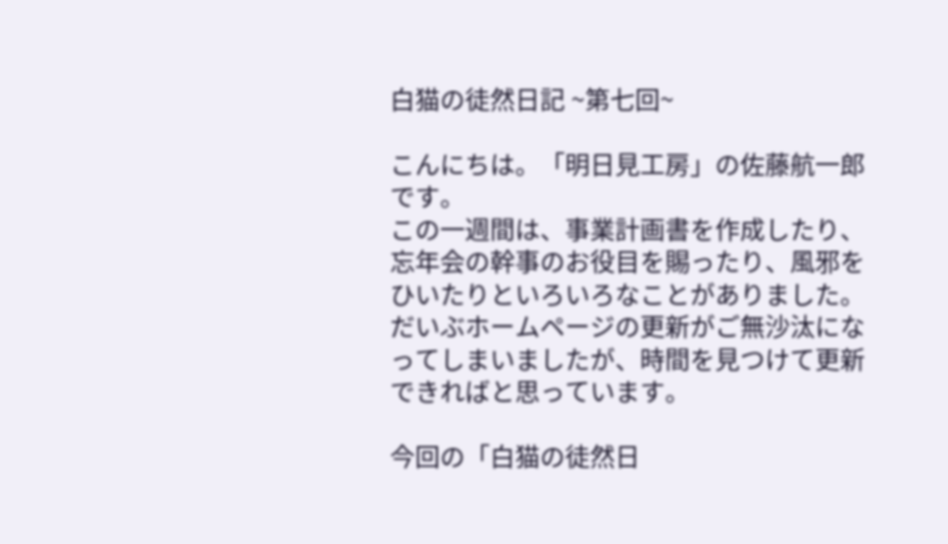白猫の徒然日記 ~第七回~

こんにちは。「明日見工房」の佐藤航一郎です。
この一週間は、事業計画書を作成したり、忘年会の幹事のお役目を賜ったり、風邪をひいたりといろいろなことがありました。
だいぶホームページの更新がご無沙汰になってしまいましたが、時間を見つけて更新できればと思っています。

今回の「白猫の徒然日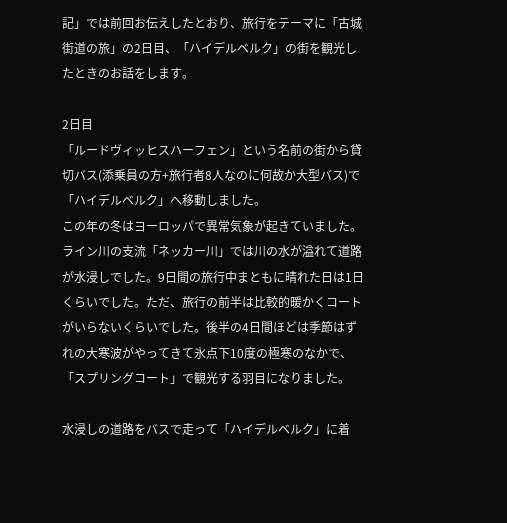記」では前回お伝えしたとおり、旅行をテーマに「古城街道の旅」の2日目、「ハイデルベルク」の街を観光したときのお話をします。

2日目
「ルードヴィッヒスハーフェン」という名前の街から貸切バス(添乗員の方+旅行者8人なのに何故か大型バス)で「ハイデルベルク」へ移動しました。
この年の冬はヨーロッパで異常気象が起きていました。ライン川の支流「ネッカー川」では川の水が溢れて道路が水浸しでした。9日間の旅行中まともに晴れた日は1日くらいでした。ただ、旅行の前半は比較的暖かくコートがいらないくらいでした。後半の4日間ほどは季節はずれの大寒波がやってきて氷点下10度の極寒のなかで、「スプリングコート」で観光する羽目になりました。

水浸しの道路をバスで走って「ハイデルベルク」に着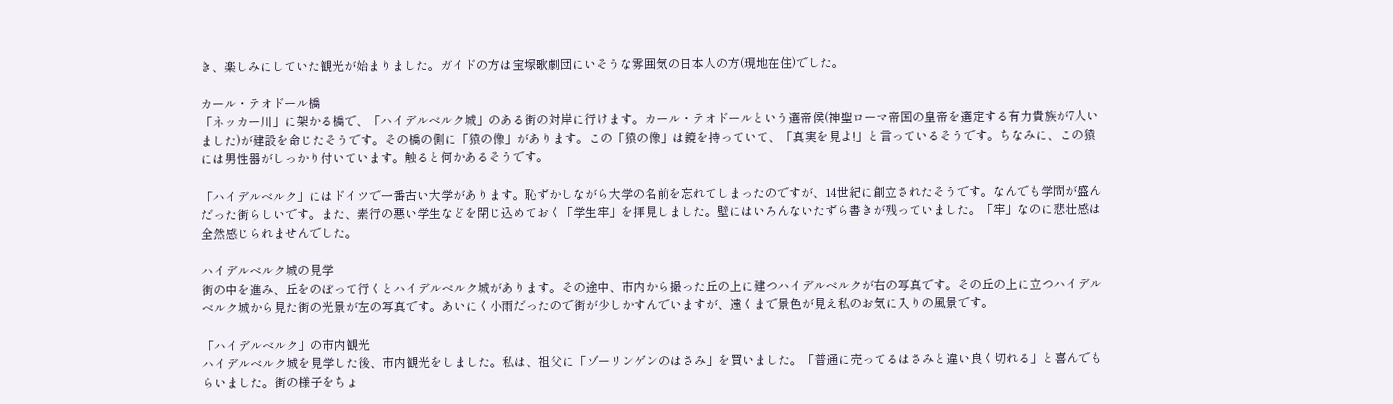き、楽しみにしていた観光が始まりました。ガイドの方は宝塚歌劇団にいそうな雰囲気の日本人の方(現地在住)でした。

カール・テオドール橋
「ネッカー川」に架かる橋で、「ハイデルベルク城」のある街の対岸に行けます。カール・テオドールという選帝侯(神聖ローマ帝国の皇帝を選定する有力貴族が7人いました)が建設を命じたそうです。その橋の側に「猿の像」があります。この「猿の像」は鏡を持っていて、「真実を見よ!」と言っているそうです。ちなみに、この猿には男性器がしっかり付いています。触ると何かあるそうです。

「ハイデルベルク」にはドイツで一番古い大学があります。恥ずかしながら大学の名前を忘れてしまったのですが、14世紀に創立されたそうです。なんでも学問が盛んだった街らしいです。また、素行の悪い学生などを閉じ込めておく「学生牢」を拝見しました。壁にはいろんないたずら書きが残っていました。「牢」なのに悲壮感は全然感じられませんでした。

ハイデルベルク城の見学
街の中を進み、丘をのぼって行くとハイデルベルク城があります。その途中、市内から撮った丘の上に建つハイデルベルクが右の写真です。その丘の上に立つハイデルベルク城から見た街の光景が左の写真です。あいにく小雨だったので街が少しかすんでいますが、遠くまで景色が見え私のお気に入りの風景です。

「ハイデルベルク」の市内観光
ハイデルベルク城を見学した後、市内観光をしました。私は、祖父に「ゾーリンゲンのはさみ」を買いました。「普通に売ってるはさみと違い良く切れる」と喜んでもらいました。街の様子をちょ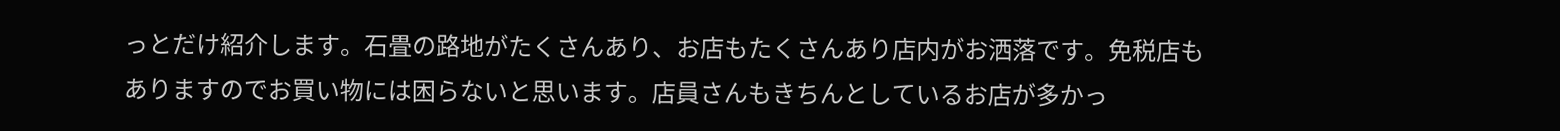っとだけ紹介します。石畳の路地がたくさんあり、お店もたくさんあり店内がお洒落です。免税店もありますのでお買い物には困らないと思います。店員さんもきちんとしているお店が多かっ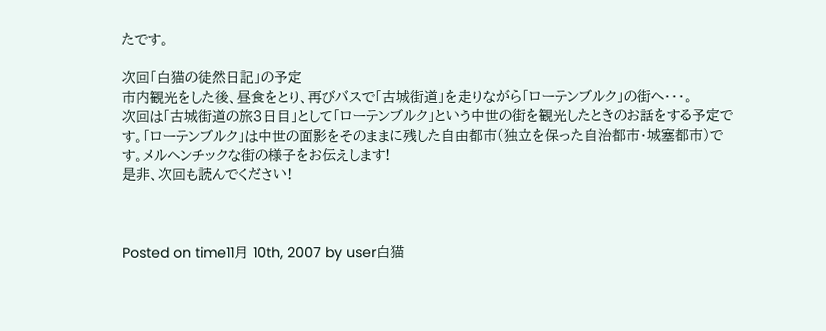たです。

次回「白猫の徒然日記」の予定
市内観光をした後、昼食をとり、再びバスで「古城街道」を走りながら「ローテンブルク」の街へ・・・。
次回は「古城街道の旅3日目」として「ローテンブルク」という中世の街を観光したときのお話をする予定です。「ローテンブルク」は中世の面影をそのままに残した自由都市(独立を保った自治都市・城塞都市)です。メルヘンチックな街の様子をお伝えします!
是非、次回も読んでください!



Posted on time11月 10th, 2007 by user白猫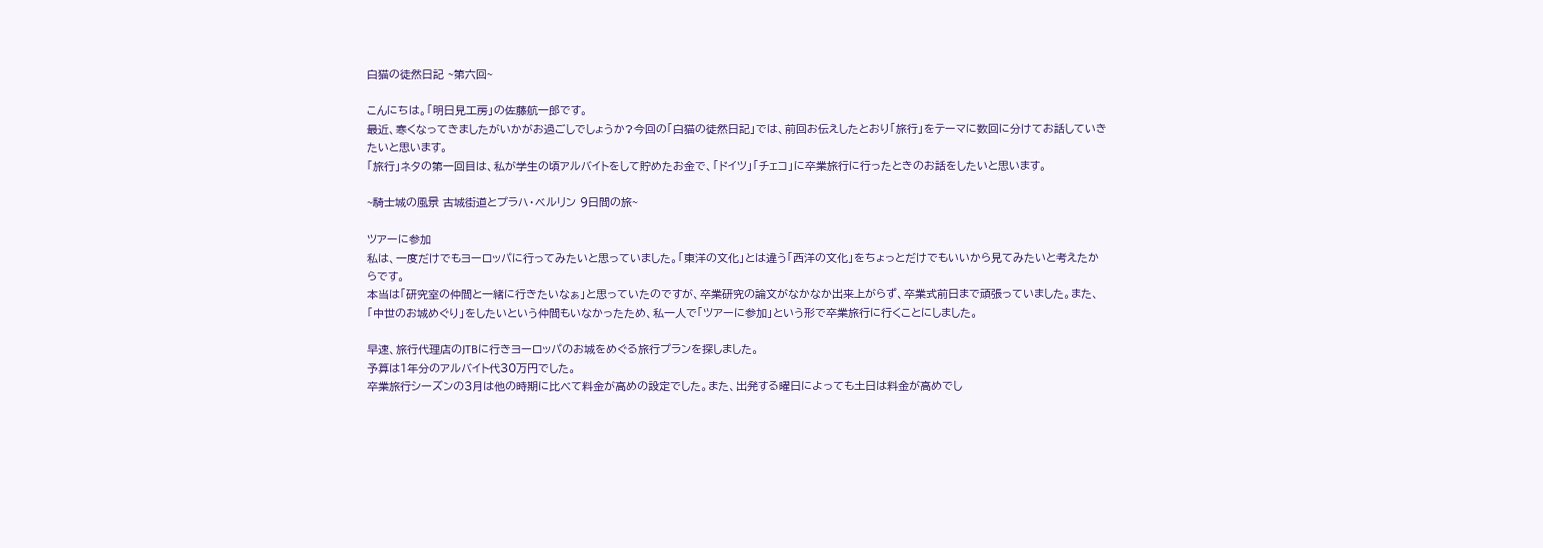白猫の徒然日記 ~第六回~

こんにちは。「明日見工房」の佐藤航一郎です。
最近、寒くなってきましたがいかがお過ごしでしょうか?今回の「白猫の徒然日記」では、前回お伝えしたとおり「旅行」をテーマに数回に分けてお話していきたいと思います。
「旅行」ネタの第一回目は、私が学生の頃アルバイトをして貯めたお金で、「ドイツ」「チェコ」に卒業旅行に行ったときのお話をしたいと思います。

~騎士城の風景 古城街道とプラハ・ベルリン 9日間の旅~

ツアーに参加
私は、一度だけでもヨーロッパに行ってみたいと思っていました。「東洋の文化」とは違う「西洋の文化」をちょっとだけでもいいから見てみたいと考えたからです。
本当は「研究室の仲間と一緒に行きたいなぁ」と思っていたのですが、卒業研究の論文がなかなか出来上がらず、卒業式前日まで頑張っていました。また、「中世のお城めぐり」をしたいという仲間もいなかったため、私一人で「ツアーに参加」という形で卒業旅行に行くことにしました。

早速、旅行代理店のJTBに行きヨーロッパのお城をめぐる旅行プランを探しました。
予算は1年分のアルバイト代30万円でした。
卒業旅行シーズンの3月は他の時期に比べて料金が高めの設定でした。また、出発する曜日によっても土日は料金が高めでし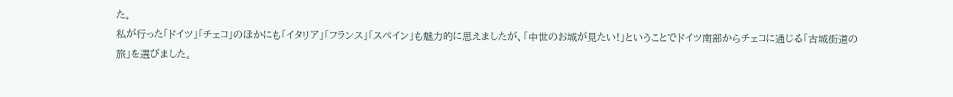た。
私が行った「ドイツ」「チェコ」のほかにも「イタリア」「フランス」「スペイン」も魅力的に思えましたが、「中世のお城が見たい!」ということでドイツ南部からチェコに通じる「古城街道の旅」を選びました。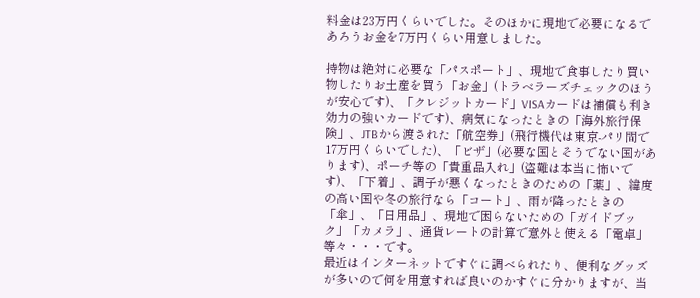料金は23万円くらいでした。そのほかに現地で必要になるであろうお金を7万円くらい用意しました。

持物は絶対に必要な「パスポート」、現地で食事したり買い物したりお土産を買う「お金」(トラベラーズチェックのほうが安心です)、「クレジットカード」VISAカードは補償も利き効力の強いカードです)、病気になったときの「海外旅行保険」、JTBから渡された「航空券」(飛行機代は東京-パリ間で17万円くらいでした)、「ビザ」(必要な国とそうでない国があります)、ポーチ等の「貴重品入れ」(盗難は本当に怖いです)、「下着」、調子が悪くなったときのための「薬」、緯度の高い国や冬の旅行なら「コート」、雨が降ったときの「傘」、「日用品」、現地で困らないための「ガイドブック」「カメラ」、通貨レートの計算で意外と使える「電卓」等々・・・です。
最近はインターネットですぐに調べられたり、便利なグッズが多いので何を用意すれば良いのかすぐに分かりますが、当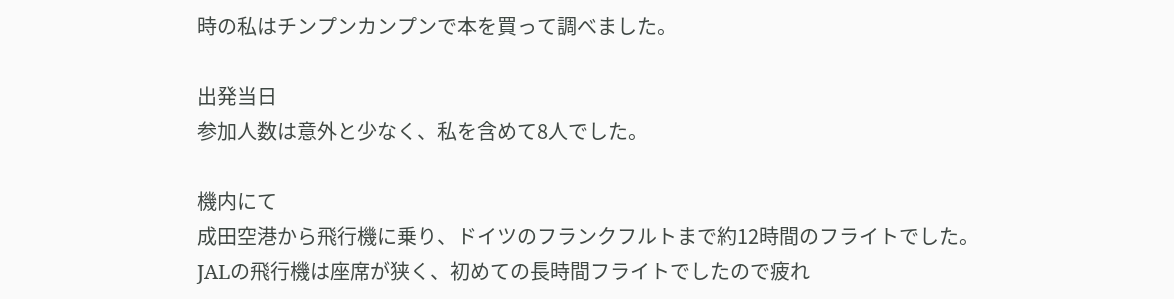時の私はチンプンカンプンで本を買って調べました。

出発当日
参加人数は意外と少なく、私を含めて8人でした。

機内にて
成田空港から飛行機に乗り、ドイツのフランクフルトまで約12時間のフライトでした。
JALの飛行機は座席が狭く、初めての長時間フライトでしたので疲れ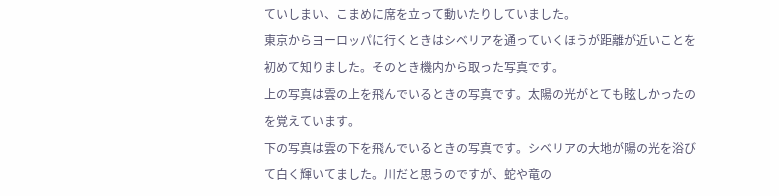ていしまい、こまめに席を立って動いたりしていました。
東京からヨーロッパに行くときはシベリアを通っていくほうが距離が近いことを初めて知りました。そのとき機内から取った写真です。
上の写真は雲の上を飛んでいるときの写真です。太陽の光がとても眩しかったのを覚えています。
下の写真は雲の下を飛んでいるときの写真です。シベリアの大地が陽の光を浴びて白く輝いてました。川だと思うのですが、蛇や竜の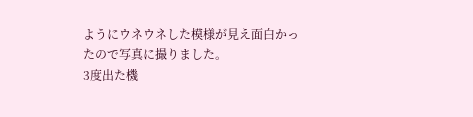ようにウネウネした模様が見え面白かったので写真に撮りました。
3度出た機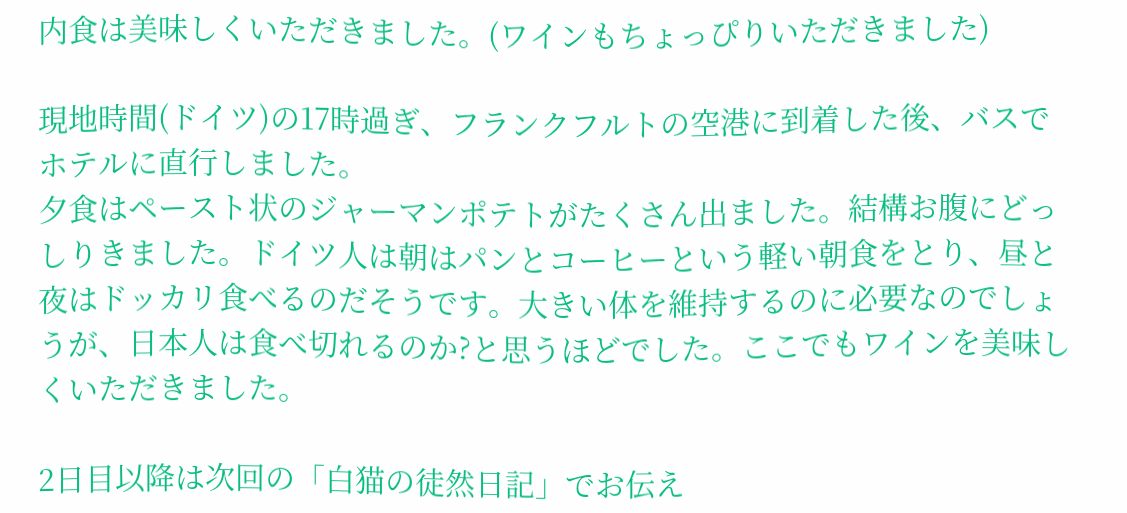内食は美味しくいただきました。(ワインもちょっぴりいただきました)

現地時間(ドイツ)の17時過ぎ、フランクフルトの空港に到着した後、バスでホテルに直行しました。
夕食はペースト状のジャーマンポテトがたくさん出ました。結構お腹にどっしりきました。ドイツ人は朝はパンとコーヒーという軽い朝食をとり、昼と夜はドッカリ食べるのだそうです。大きい体を維持するのに必要なのでしょうが、日本人は食べ切れるのか?と思うほどでした。ここでもワインを美味しくいただきました。

2日目以降は次回の「白猫の徒然日記」でお伝え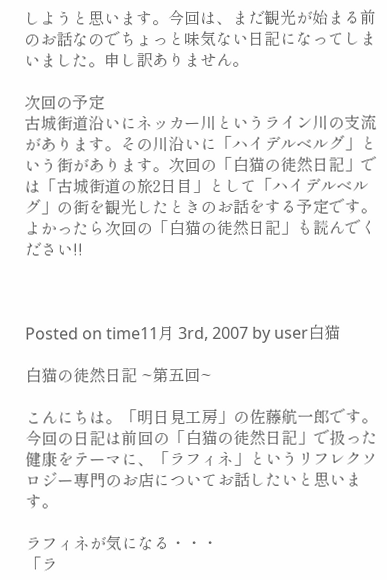しようと思います。今回は、まだ観光が始まる前のお話なのでちょっと味気ない日記になってしまいました。申し訳ありません。

次回の予定
古城街道沿いにネッカー川というライン川の支流があります。その川沿いに「ハイデルベルグ」という街があります。次回の「白猫の徒然日記」では「古城街道の旅2日目」として「ハイデルベルグ」の街を観光したときのお話をする予定です。
よかったら次回の「白猫の徒然日記」も読んでください!!



Posted on time11月 3rd, 2007 by user白猫

白猫の徒然日記 ~第五回~

こんにちは。「明日見工房」の佐藤航一郎です。
今回の日記は前回の「白猫の徒然日記」で扱った健康をテーマに、「ラフィネ」というリフレクソロジー専門のお店についてお話したいと思います。

ラフィネが気になる・・・
「ラ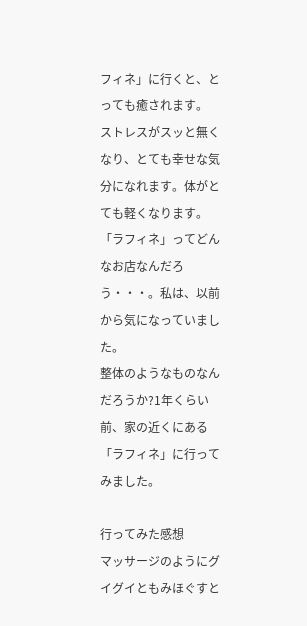フィネ」に行くと、とっても癒されます。
ストレスがスッと無くなり、とても幸せな気分になれます。体がとても軽くなります。
「ラフィネ」ってどんなお店なんだろう・・・。私は、以前から気になっていました。
整体のようなものなんだろうか?1年くらい前、家の近くにある「ラフィネ」に行ってみました。

行ってみた感想
マッサージのようにグイグイともみほぐすと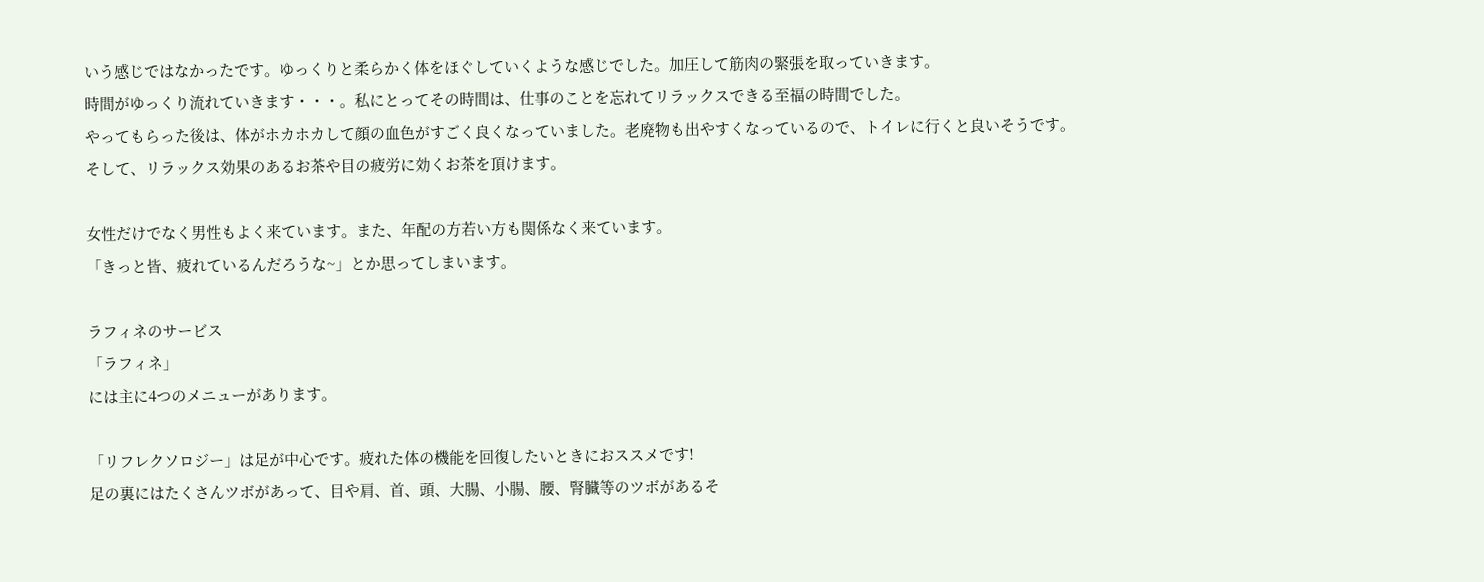いう感じではなかったです。ゆっくりと柔らかく体をほぐしていくような感じでした。加圧して筋肉の緊張を取っていきます。
時間がゆっくり流れていきます・・・。私にとってその時間は、仕事のことを忘れてリラックスできる至福の時間でした。
やってもらった後は、体がホカホカして顔の血色がすごく良くなっていました。老廃物も出やすくなっているので、トイレに行くと良いそうです。
そして、リラックス効果のあるお茶や目の疲労に効くお茶を頂けます。

女性だけでなく男性もよく来ています。また、年配の方若い方も関係なく来ています。
「きっと皆、疲れているんだろうな~」とか思ってしまいます。

ラフィネのサービス
「ラフィネ」
には主に4つのメニューがあります。

「リフレクソロジー」は足が中心です。疲れた体の機能を回復したいときにおススメです!
足の裏にはたくさんツボがあって、目や肩、首、頭、大腸、小腸、腰、腎臓等のツボがあるそ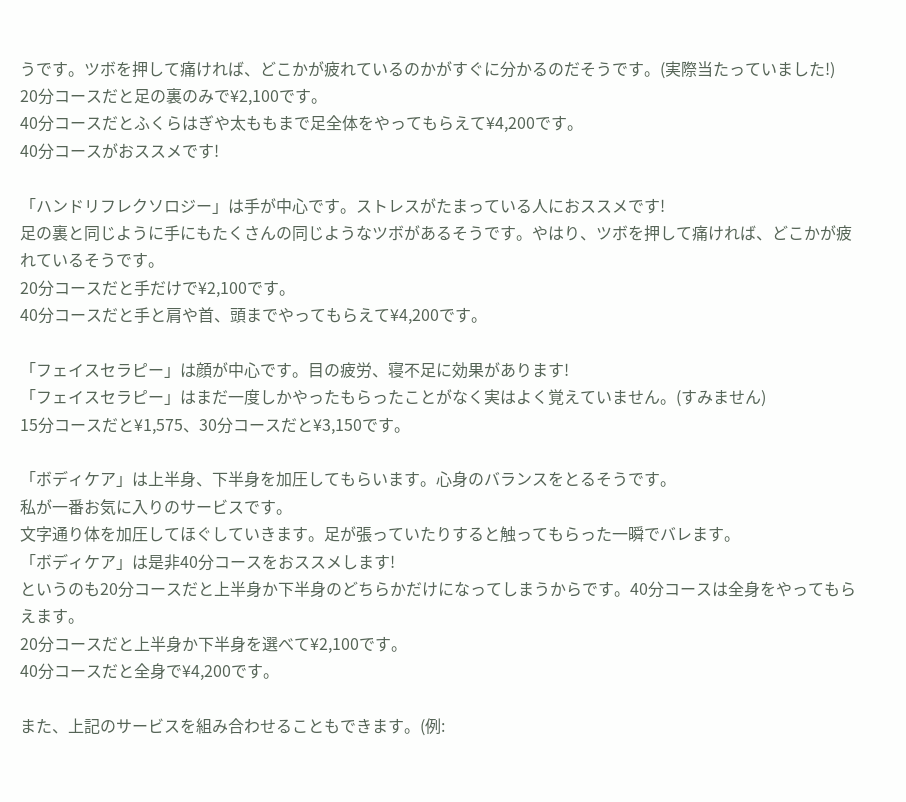うです。ツボを押して痛ければ、どこかが疲れているのかがすぐに分かるのだそうです。(実際当たっていました!)
20分コースだと足の裏のみで¥2,100です。
40分コースだとふくらはぎや太ももまで足全体をやってもらえて¥4,200です。
40分コースがおススメです!

「ハンドリフレクソロジー」は手が中心です。ストレスがたまっている人におススメです!
足の裏と同じように手にもたくさんの同じようなツボがあるそうです。やはり、ツボを押して痛ければ、どこかが疲れているそうです。
20分コースだと手だけで¥2,100です。
40分コースだと手と肩や首、頭までやってもらえて¥4,200です。

「フェイスセラピー」は顔が中心です。目の疲労、寝不足に効果があります!
「フェイスセラピー」はまだ一度しかやったもらったことがなく実はよく覚えていません。(すみません)
15分コースだと¥1,575、30分コースだと¥3,150です。

「ボディケア」は上半身、下半身を加圧してもらいます。心身のバランスをとるそうです。
私が一番お気に入りのサービスです。
文字通り体を加圧してほぐしていきます。足が張っていたりすると触ってもらった一瞬でバレます。
「ボディケア」は是非40分コースをおススメします!
というのも20分コースだと上半身か下半身のどちらかだけになってしまうからです。40分コースは全身をやってもらえます。
20分コースだと上半身か下半身を選べて¥2,100です。
40分コースだと全身で¥4,200です。

また、上記のサービスを組み合わせることもできます。(例: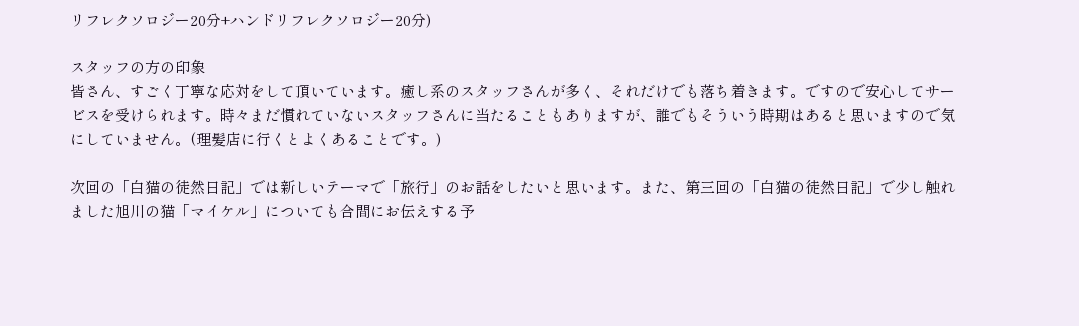リフレクソロジー20分+ハンドリフレクソロジー20分)

スタッフの方の印象
皆さん、すごく丁寧な応対をして頂いています。癒し系のスタッフさんが多く、それだけでも落ち着きます。ですので安心してサービスを受けられます。時々まだ慣れていないスタッフさんに当たることもありますが、誰でもそういう時期はあると思いますので気にしていません。(理髪店に行くとよくあることです。)

次回の「白猫の徒然日記」では新しいテーマで「旅行」のお話をしたいと思います。また、第三回の「白猫の徒然日記」で少し触れました旭川の猫「マイケル」についても合間にお伝えする予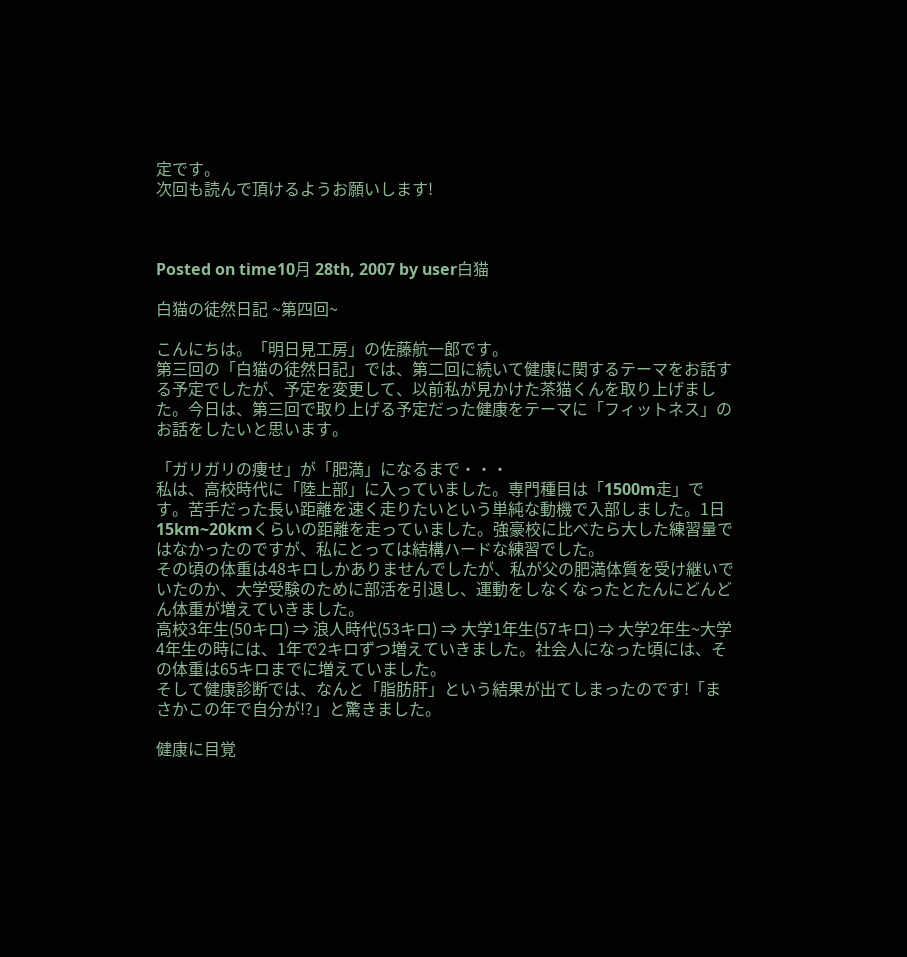定です。
次回も読んで頂けるようお願いします!



Posted on time10月 28th, 2007 by user白猫

白猫の徒然日記 ~第四回~

こんにちは。「明日見工房」の佐藤航一郎です。
第三回の「白猫の徒然日記」では、第二回に続いて健康に関するテーマをお話する予定でしたが、予定を変更して、以前私が見かけた茶猫くんを取り上げました。今日は、第三回で取り上げる予定だった健康をテーマに「フィットネス」のお話をしたいと思います。

「ガリガリの痩せ」が「肥満」になるまで・・・
私は、高校時代に「陸上部」に入っていました。専門種目は「1500m走」です。苦手だった長い距離を速く走りたいという単純な動機で入部しました。1日15km~20kmくらいの距離を走っていました。強豪校に比べたら大した練習量ではなかったのですが、私にとっては結構ハードな練習でした。
その頃の体重は48キロしかありませんでしたが、私が父の肥満体質を受け継いでいたのか、大学受験のために部活を引退し、運動をしなくなったとたんにどんどん体重が増えていきました。
高校3年生(50キロ) ⇒ 浪人時代(53キロ) ⇒ 大学1年生(57キロ) ⇒ 大学2年生~大学4年生の時には、1年で2キロずつ増えていきました。社会人になった頃には、その体重は65キロまでに増えていました。
そして健康診断では、なんと「脂肪肝」という結果が出てしまったのです!「まさかこの年で自分が!?」と驚きました。

健康に目覚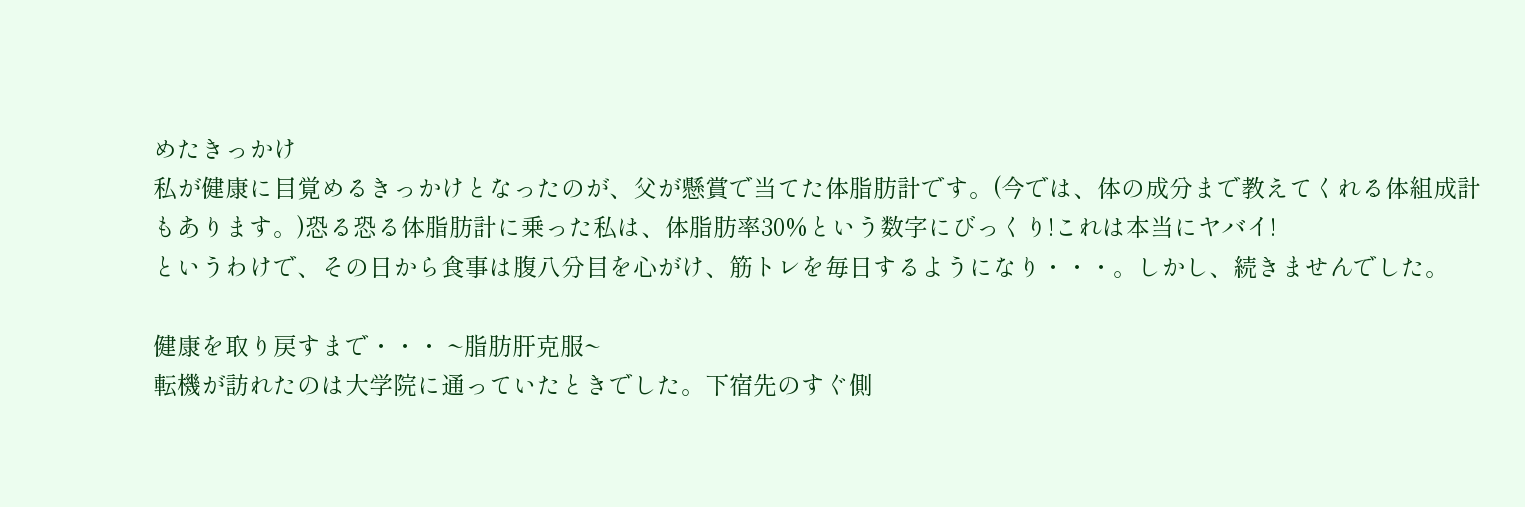めたきっかけ
私が健康に目覚めるきっかけとなったのが、父が懸賞で当てた体脂肪計です。(今では、体の成分まで教えてくれる体組成計もあります。)恐る恐る体脂肪計に乗った私は、体脂肪率30%という数字にびっくり!これは本当にヤバイ!
というわけで、その日から食事は腹八分目を心がけ、筋トレを毎日するようになり・・・。しかし、続きませんでした。

健康を取り戻すまで・・・ ~脂肪肝克服~
転機が訪れたのは大学院に通っていたときでした。下宿先のすぐ側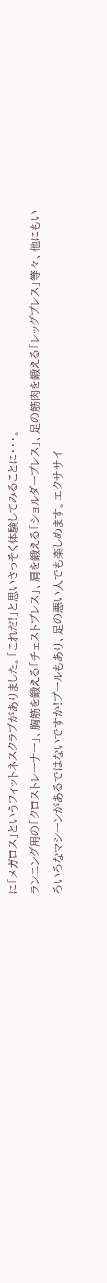に「メガロス」というフィットネスクラブがありました。「これだ!」と思いさっそく体験してみることに・・・。
ランニング用の「クロストレーナー」、胸筋を鍛える「チェストプレス」、肩を鍛える「ショルダープレス」、足の筋肉を鍛える「レッグプレス」等々、他にもいろいろなマシーンがあるではないですか!プールもあり、足の悪い人でも楽しめます。エクササイ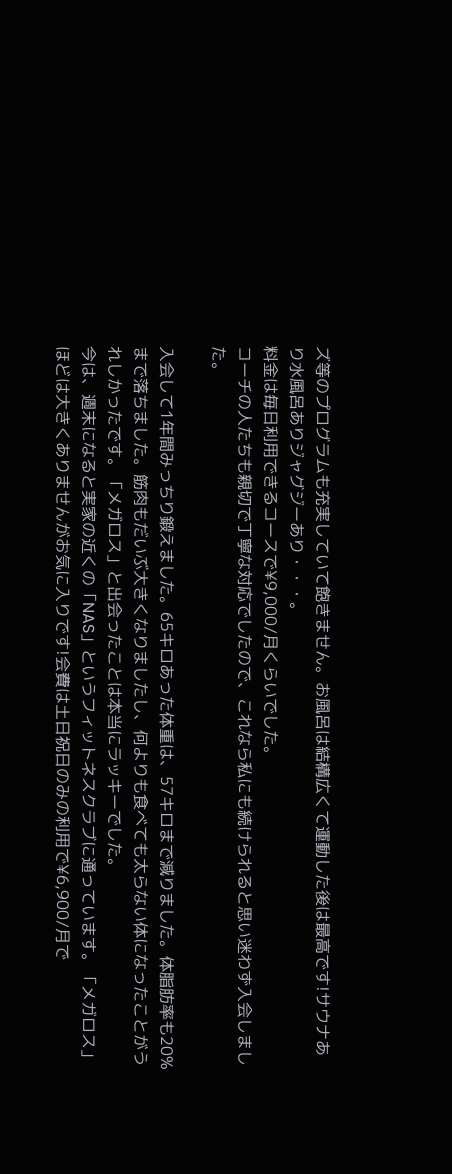ズ等のプログラムも充実していて飽きません。お風呂は結構広くて運動した後は最高です!サウナあり水風呂ありジャグジーあり・・・。
料金は毎日利用できるコースで¥9,000/月くらいでした。
コーチの人たちも親切で丁寧な対応でしたので、これなら私にも続けられると思い迷わず入会しました。

入会して1年間みっちり鍛えました。65キロあった体重は、57キロまで減りました。体脂肪率も20%まで落ちました。筋肉もだいぶ大きくなりましたし、何よりも食べても太らない体になったことがうれしかったです。「メガロス」と出会ったことは本当にラッキーでした。
今は、週末になると実家の近くの「NAS」というフィットネスクラブに通っています。「メガロス」ほどは大きくありませんがお気に入りです!会費は土日祝日のみの利用で¥6,900/月で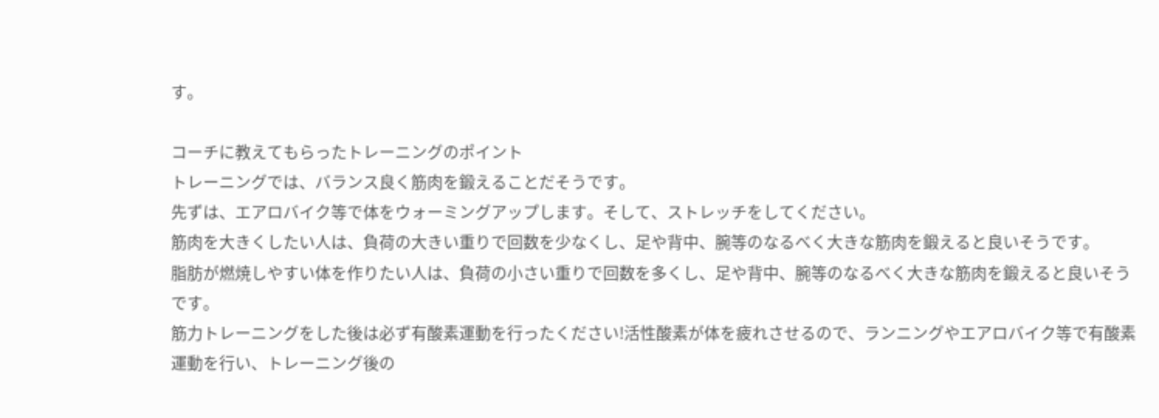す。

コーチに教えてもらったトレーニングのポイント
トレーニングでは、バランス良く筋肉を鍛えることだそうです。
先ずは、エアロバイク等で体をウォーミングアップします。そして、ストレッチをしてください。
筋肉を大きくしたい人は、負荷の大きい重りで回数を少なくし、足や背中、腕等のなるべく大きな筋肉を鍛えると良いそうです。
脂肪が燃焼しやすい体を作りたい人は、負荷の小さい重りで回数を多くし、足や背中、腕等のなるべく大きな筋肉を鍛えると良いそうです。
筋力トレーニングをした後は必ず有酸素運動を行ったください!活性酸素が体を疲れさせるので、ランニングやエアロバイク等で有酸素運動を行い、トレーニング後の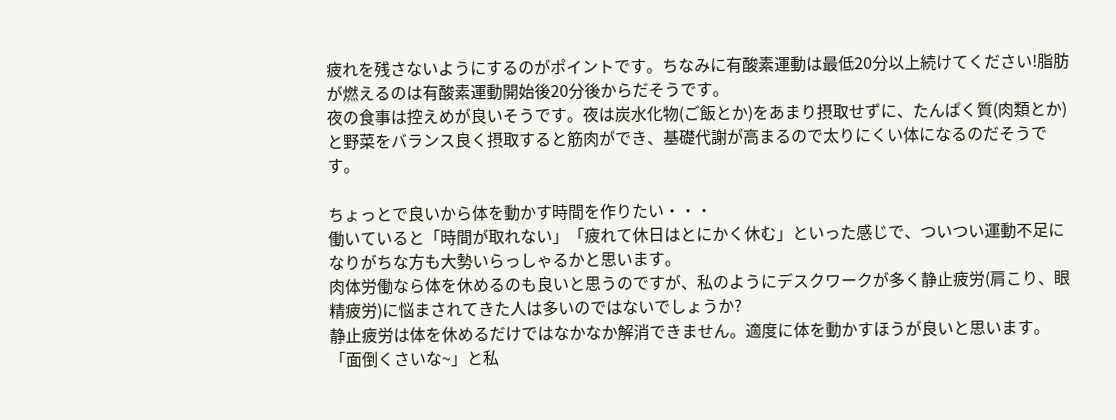疲れを残さないようにするのがポイントです。ちなみに有酸素運動は最低20分以上続けてください!脂肪が燃えるのは有酸素運動開始後20分後からだそうです。
夜の食事は控えめが良いそうです。夜は炭水化物(ご飯とか)をあまり摂取せずに、たんぱく質(肉類とか)と野菜をバランス良く摂取すると筋肉ができ、基礎代謝が高まるので太りにくい体になるのだそうです。

ちょっとで良いから体を動かす時間を作りたい・・・
働いていると「時間が取れない」「疲れて休日はとにかく休む」といった感じで、ついつい運動不足になりがちな方も大勢いらっしゃるかと思います。
肉体労働なら体を休めるのも良いと思うのですが、私のようにデスクワークが多く静止疲労(肩こり、眼精疲労)に悩まされてきた人は多いのではないでしょうか?
静止疲労は体を休めるだけではなかなか解消できません。適度に体を動かすほうが良いと思います。
「面倒くさいな~」と私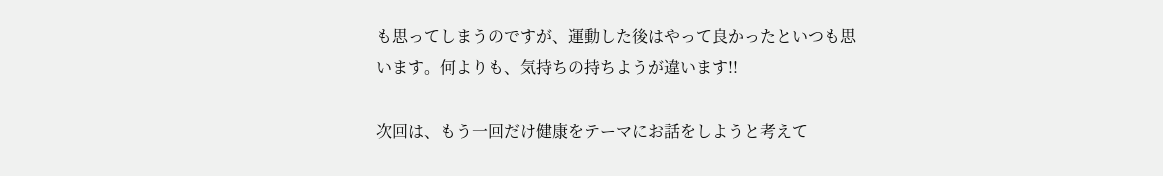も思ってしまうのですが、運動した後はやって良かったといつも思います。何よりも、気持ちの持ちようが違います!!

次回は、もう一回だけ健康をテーマにお話をしようと考えて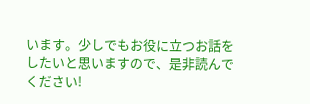います。少しでもお役に立つお話をしたいと思いますので、是非読んでください!